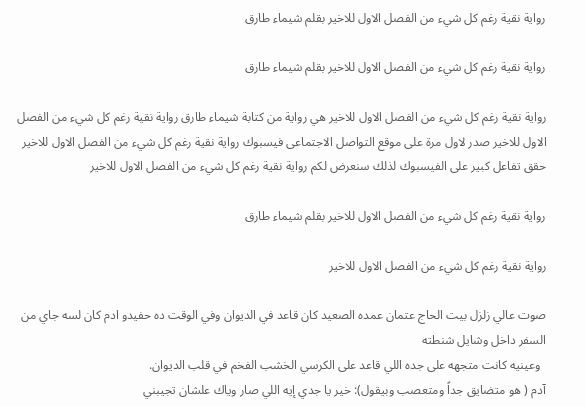رواية نقية رغم كل شيء من الفصل الاول للاخير بقلم شيماء طارق

رواية نقية رغم كل شيء من الفصل الاول للاخير بقلم شيماء طارق

رواية نقية رغم كل شيء من الفصل الاول للاخير هي رواية من كتابة شيماء طارق رواية نقية رغم كل شيء من الفصل الاول للاخير صدر لاول مرة على موقع التواصل الاجتماعى فيسبوك رواية نقية رغم كل شيء من الفصل الاول للاخير حقق تفاعل كبير على الفيسبوك لذلك سنعرض لكم رواية نقية رغم كل شيء من الفصل الاول للاخير

رواية نقية رغم كل شيء من الفصل الاول للاخير بقلم شيماء طارق

رواية نقية رغم كل شيء من الفصل الاول للاخير

صوت عالي زلزل بيت الحاج عتمان عمده الصعيد كان قاعد في الديوان وفي الوقت ده حفيدو ادم كان لسه جاي من السفر داخل وشايل شنطته
  وعينيه كانت متجهه على جده اللي قاعد على الكرسي الخشب الفخم في قلب الديوان.
آدم ( هو متضايق جداً ومتعصب وبيقول): خير يا جدي إيه اللي صار وياك علشان تجيبني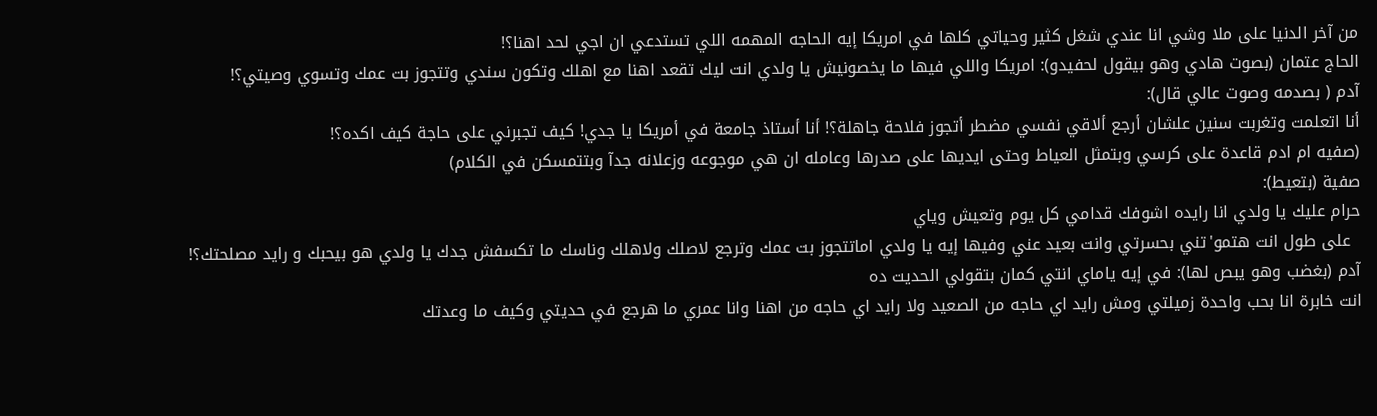من آخر الدنيا على ملا وشي انا عندي شغل كثير وحياتي كلها في امريكا إيه الحاجه المهمه اللي تستدعي ان اجي لحد اهنا؟!
الحاج عتمان (بصوت هادي وهو بيقول لحفيدو): امريكا واللي فيها ما يخصونيش يا ولدي انت ليك تقعد اهنا مع اهلك وتكون سندي وتتجوز بت عمك وتسوي وصيتي؟!
آدم ( بصدمه وصوت عالي قال):
أنا اتعلمت وتغربت سنين علشان أرجع ألاقي نفسي مضطر أتجوز فلاحة جاهلة؟! أنا أستاذ جامعة في أمريكا يا جدي! كيف تجبرني على حاجة كيف اكده؟!
(صفيه ام ادم قاعدة على كرسي وبتمثل العياط وحتى ايديها على صدرها وعامله ان هي موجوعه وزعلانه جدآ وبتتمسكن في الكلام)
صفية (بتعيط):
حرام عليك يا ولدي انا رايده اشوفك قدامي كل يوم وتعيش وياي
  على طول انت هتمو'تني بحسرتي وانت بعيد عني وفيها إيه يا ولدي اماتتجوز بت عمك وترجع لاصلك ولاهلك وناسك ما تكسفش جدك يا ولدي هو بيحبك و رايد مصلحتك؟!
آدم (بغضب وهو يبص لها): في إيه ياماي انتي كمان بتقولي الحديت ده
انت خابرة انا بحب واحدة زميلتي ومش رايد اي حاجه من الصعيد ولا رايد اي حاجه من اهنا وانا عمري ما هرجع في حديتي وكيف ما وعدتك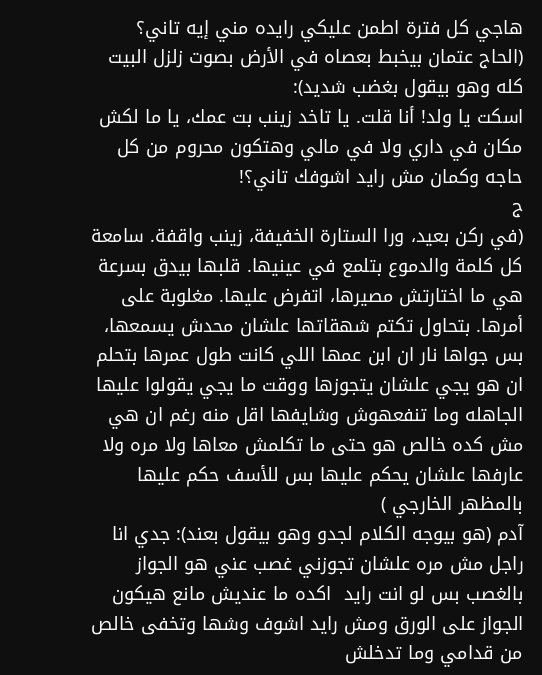هاجي كل فترة اطمن عليكي رايده مني إيه تاني؟
(الحاج عتمان بيخبط بعصاه في الأرض بصوت زلزل البيت كله وهو بيقول بغضب شديد):
اسكت يا ولد! أنا قلت. يا تاخد زينب بت عمك، يا ما لكش مكان في داري ولا في مالي وهتكون محروم من كل حاجه وكمان مش رايد اشوفك تاني؟!
ج
(في ركن بعيد، ورا الستارة الخفيفة، زينب واقفة. سامعة كل كلمة والدموع بتلمع في عينيها. قلبها بيدق بسرعة هي ما اختارتش مصيرها، اتفرض عليها. مغلوبة على أمرها. بتحاول تكتم شهقاتها علشان محدش يسمعها، بس جواها نار ان ابن عمها اللي كانت طول عمرها بتحلم ان هو يجي علشان يتجوزها ووقت ما يجي يقولوا عليها الجاهله وما تنفعهوش وشايفها اقل منه رغم ان هي مش كده خالص هو حتى ما تكلمش معاها ولا مره ولا عارفها علشان يحكم عليها بس للأسف حكم عليها بالمظهر الخارجي )
آدم (هو بيوجه الكلام لجدو وهو بيقول بعند): جدي انا راجل مش مره علشان تجوزني غصب عني هو الجواز بالغصب بس لو انت رايد  اكده ما عنديش مانع هيكون الجواز على الورق ومش رايد اشوف وشها وتخفى خالص من قدامي وما تدخلش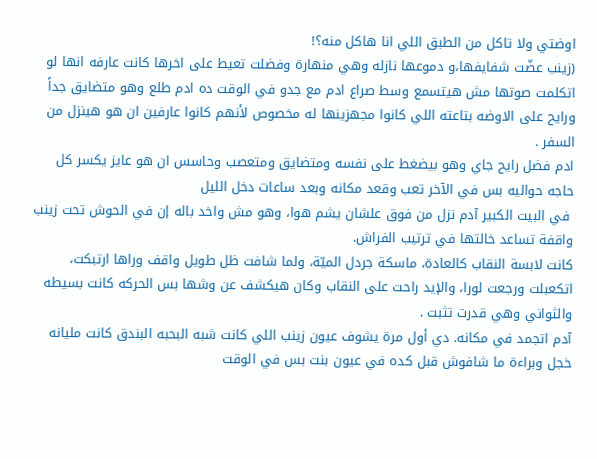اوضتي ولا تاكل من الطبق اللي انا هاكل منه؟!
(زينب عضّت شفايفها،و دموعها نازله وهي منهارة وفضلت تعيط على اخرها كانت عارفه انها لو اتكلمت صوتها مش هيتسمع وسط صراع ادم مع جدو في الوقت ده ادم طلع وهو متضايق جداً ورايح على الاوضه بتاعته اللي كانوا مجهزينها له مخصوص لأنهم كانوا عارفين ان هو هينزل من السفر .
ادم فضل رايح جاي وهو بيضغط على نفسه ومتضايق ومتعصب وحاسس ان هو عايز يكسر كل حاجه حواليه بس في الآخر تعب وقعد مكانه وبعد ساعات دخل الليل
 في البيت الكبير آدم نزل من فوق علشان يشم هوا، وهو مش واخد باله إن في الحوش تحت زينب واقفة تساعد خالتها في ترتيب الفراش.
كانت لابسة النقاب كالعادة، ماسكة جردل الميّة، ولما شافت ظل طويل واقف وراها ارتبكت، اتكعبلت ورجعت لورا، والإيد راحت على النقاب وكان هيكشف عن وشها بس الحركه كانت بسيطه والثواني وهي قدرت تثبت .
آدم اتجمد في مكانه. دي أول مرة يشوف عيون زينب اللي كانت شبه البحبه البندق كانت مليانه خجل وبراءة ما شافوش قبل كده في عيون بنت بس في الوقت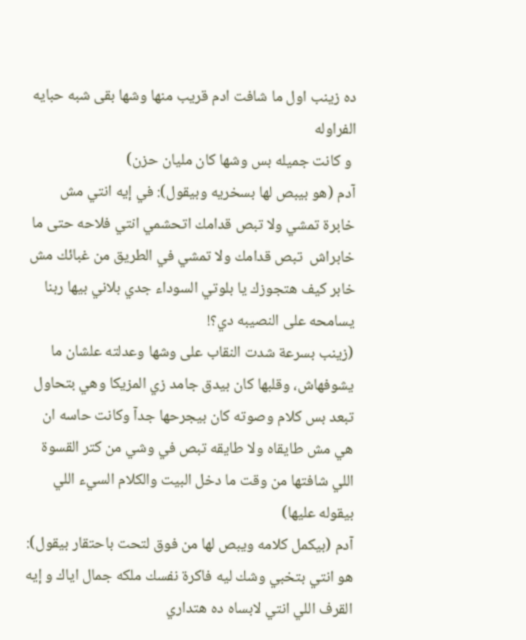ده زينب اول ما شافت ادم قريب منها وشها بقى شبه حبايه الفراوله
 و كانت جميله بس وشها كان مليان حزن)
آدم (هو بيبص لها بسخريه وبيقول): في إيه انتي مش خابرة تمشي ولا تبص قدامك اتحشمي انتي فلاحه حتى ما خابراش  تبص قدامك ولا تمشي في الطريق من غبائك مش خابر كيف هتجوزك يا بلوتي السوداء جدي بلاني بيها ربنا يسامحه على النصيبه دي؟!
(زينب بسرعة شدت النقاب على وشها وعدلته علشان ما يشوفهاش، وقلبها كان بيدق جامد زي المزيكا وهي بتحاول تبعد بس كلام وصوته كان بيجرحها جدآ وكانت حاسه ان هي مش طايقاه ولا طايقه تبص في وشي من كتر القسوة اللي شافتها من وقت ما دخل البيت والكلام السيء اللي بيقوله عليها)
آدم (بيكمل كلامه ويبص لها من فوق لتحت باحتقار بيقول): هو انتي بتخبي وشك ليه فاكرة نفسك ملكه جمال اياك و إيه القرف اللي انتي لابساه ده هتداري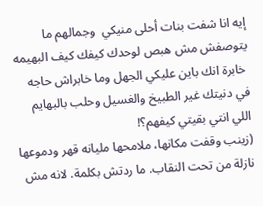إيه انا شفت بنات أحلى منيكي  وجمالهم ما يتوصفش مش هبص لوحدك كيفك كيف البهيمه
 خابرة انك باين عليكي الجهل وما خابراش حاجه في دنيتك غير الطبيخ والغسيل وحلب بالبهايم اللي انتي بقيتي كيفهم؟!
(زينب وقفت مكانها، ملامحها مليانه قهر ودموعها نازلة من تحت النقاب. ما ردتش بكلمة. لانه مش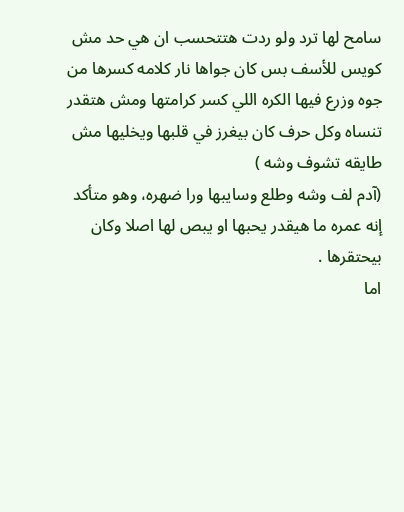سامح لها ترد ولو ردت هتتحسب ان هي حد مش كويس للأسف بس كان جواها نار كلامه كسرها من جوه وزرع فيها الكره اللي كسر كرامتها ومش هتقدر تنساه وكل حرف كان بيغرز في قلبها ويخليها مش طايقه تشوف وشه )
(آدم لف وشه وطلع وسايبها ورا ضهره، وهو متأكد إنه عمره ما هيقدر يحبها او يبص لها اصلا وكان بيحتقرها .
اما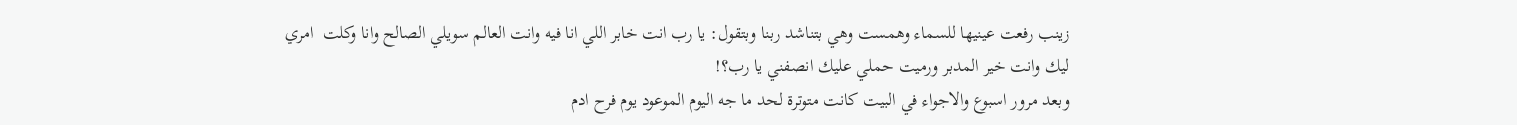زينب رفعت عينيها للسماء وهمست وهي بتناشد ربنا وبتقول: يا رب انت خابر اللي انا فيه وانت العالم سويلي الصالح وانا وكلت  امري ليك وانت خير المدبر ورميت حملي عليك انصفني يا رب؟!
وبعد مرور اسبوع والاجواء في البيت كانت متوترة لحد ما جه اليوم الموعود يوم فرح ادم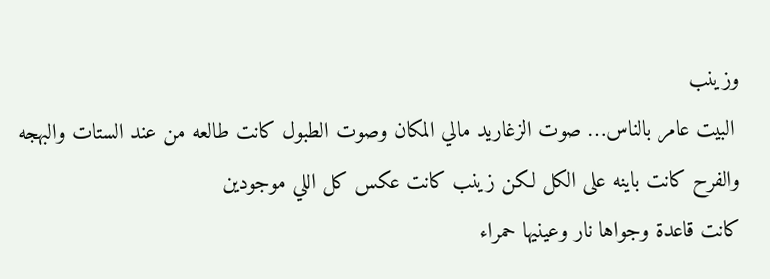وزينب
 البيت عامر بالناس… صوت الزغاريد مالي المكان وصوت الطبول كانت طالعه من عند الستات والبهجه والفرح كانت باينه على الكل لكن زينب كانت عكس كل اللي موجودين
كانت قاعدة وجواها نار وعينيها حمراء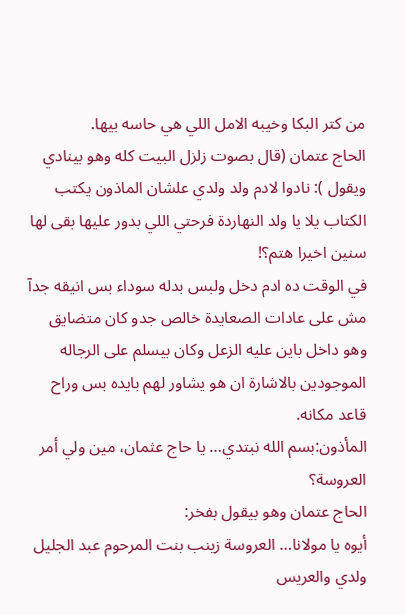من كتر البكا وخيبه الامل اللي هي حاسه بيها.
الحاج عتمان (قال بصوت زلزل البيت كله وهو بينادي ويقول ): نادوا لادم ولد ولدي علشان الماذون يكتب الكتاب يلا يا ولد النهاردة فرحتي اللي بدور عليها بقى لها سنين اخيرا هتم؟!
في الوقت ده ادم دخل ولبس بدله سوداء بس انيقه جدآ مش على عادات الصعايدة خالص جدو كان متضايق وهو داخل باين عليه الزعل وكان بيسلم على الرجاله الموجودين بالاشارة ان هو يشاور لهم بايده بس وراح قاعد مكانه.
المأذون:بسم الله نبتدي… يا حاج عثمان، مين ولي أمر العروسة؟
الحاج عتمان وهو بيقول بفخر:
أيوه يا مولانا… العروسة زينب بنت المرحوم عبد الجليل ولدي والعريس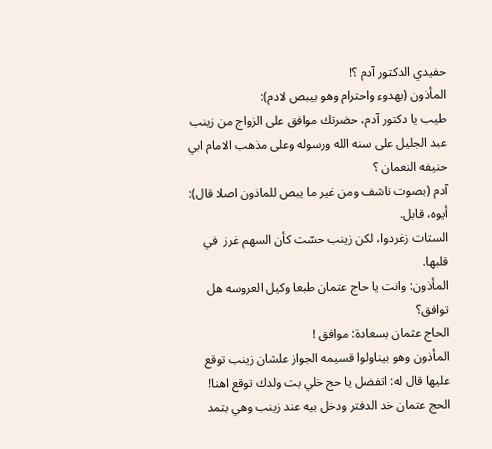حفيدي الدكتور آدم ؟!
المأذون (بهدوء واحترام وهو بيبص لادم):
طيب يا دكتور آدم، حضرتك موافق على الزواج من زينب عبد الجليل على سنه الله ورسوله وعلى مذهب الامام ابي حنيفه النعمان ؟
آدم (بصوت ناشف ومن غير ما يبص للماذون اصلا قال): أيوه، قابل.
الستات زغردوا، لكن زينب حسّت كأن السهم غرز  في قلبها.
المأذون: وانت يا حاج عتمان طبعا وكيل العروسه هل توافق؟
الحاج عثمان بسعادة: موافق !
المأذون وهو بيناولوا قسيمه الجواز علشان زينب توقع عليها قال له: اتفضل يا حج خلي بت ولدك توقع اهنا!
الحج عتمان خد الدفتر ودخل بيه عند زينب وهي بتمد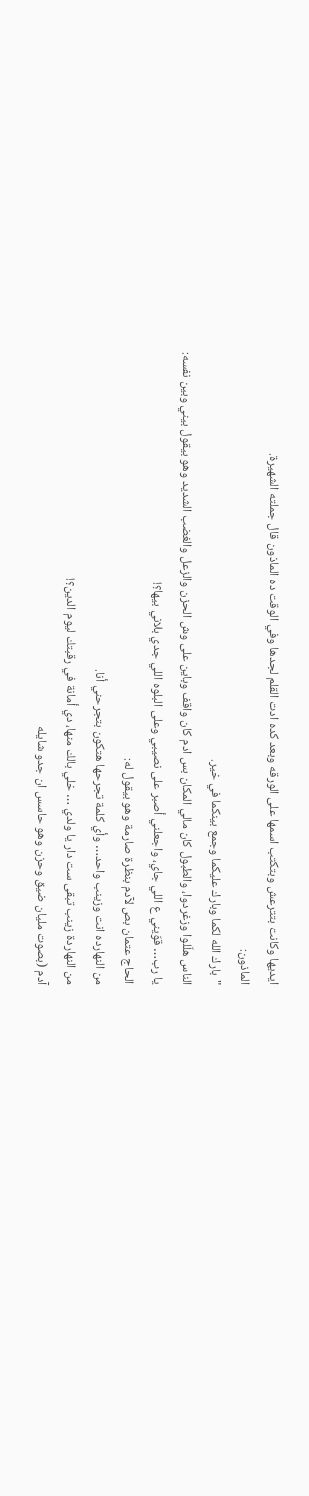ايديها وكانت بتترعش وبتكتب اسمها على الورقه وبعد كده ادت القلم لجدها وفي الوقت ده الماذون قال جملته الشهيرة.
الماذون:
"بارك الله لكما وبارك عليكما وجمع بينكما في خير.
الناس هلّلوا وزغردوا، والطبول كان مالي المكان بس ادم كان واقف وباين على وش الحزن والزعل والغضب الشديد وهو بيقول بيني وبين نفسه:
يا رب… قوّيني ع اللي جاي، واجعلني أصبر على نصيبي وعلى البلوه اللي جدي بلاني بيها؟!
الحاج عتمان بص لآدم بنظرة صارمة وهو بيقول له:
من النهارده انت وزينب واحد… وأي كلمة تجرحها هتكون بتجرحني أنا.
من النهاردة زينب تبقى ست دار يا ولدي … خلي بالك منها، دي أمانة في رقبتك ليوم الدين؟!
آدم (بصوت مليان ضيق وحزن وهو حاسس ان جدو شايله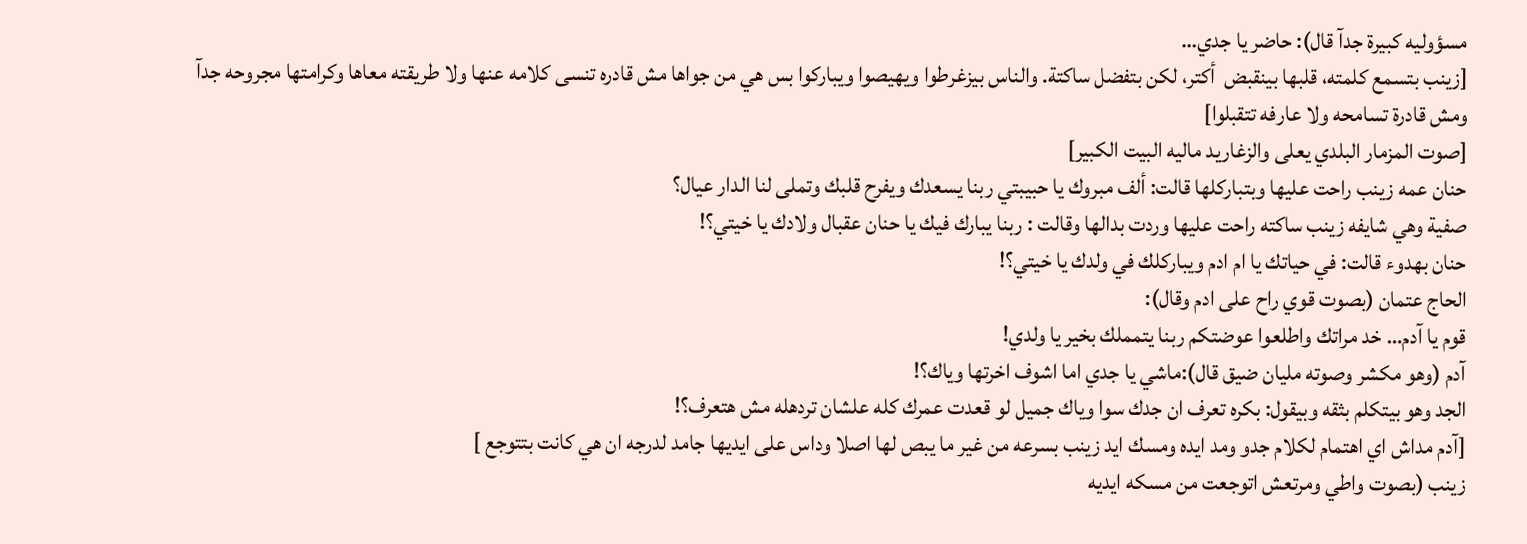مسؤوليه كبيرة جدآ قال): حاضر يا جدي…
[زينب بتسمع كلمته، قلبها بينقبض  أكتر، لكن بتفضل ساكتة. والناس بيزغرطوا ويهيصوا ويباركوا بس هي من جواها مش قادره تنسى كلامه عنها ولا طريقته معاها وكرامتها مجروحه جدآ ومش قادرة تسامحه ولا عارفه تتقبلوا]
[صوت المزمار البلدي يعلى والزغاريد ماليه البيت الكبير]
حنان عمه زينب راحت عليها وبتباركلها قالت: ألف مبروك يا حبيبتي ربنا يسعدك ويفرح قلبك وتملى لنا الدار عيال؟
صفية وهي شايفه زينب ساكته راحت عليها وردت بدالها وقالت : ربنا يبارك فيك يا حنان عقبال ولادك يا خيتي؟!
حنان بهدوء قالت: في حياتك يا ام ادم ويباركلك في ولدك يا خيتي؟!
الحاج عتمان (بصوت قوي راح على ادم وقال):
قوم يا آدم… خد مراتك واطلعوا عوضتكم ربنا يتمملك بخير يا ولدي!
آدم (وهو مكشر وصوته مليان ضيق قال):ماشي يا جدي اما اشوف اخرتها وياك؟!
الجد وهو بيتكلم بثقه وبيقول: بكره تعرف ان جدك سوا وياك جميل لو قعدت عمرك كله علشان تردهله مش هتعرف؟!
[آدم مداش اي اهتمام لكلام جدو ومد ايده ومسك ايد زينب بسرعه من غير ما يبص لها اصلا وداس على ايديها جامد لدرجه ان هي كانت بتتوجع ]
زينب (بصوت واطي ومرتعش اتوجعت من مسكه ايديه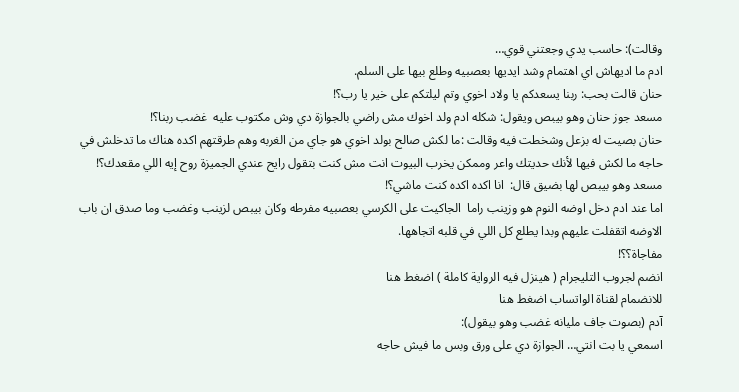وقالت): حاسب يدي وجعتني قوي…
ادم ما اديهاش اي اهتمام وشد ايديها بعصبيه وطلع بيها على السلم.
حنان قالت بحب: ربنا يسعدكم يا ولاد اخوي وتم ليلتكم على خير يا رب؟!
مسعد جوز حنان وهو بيبص ويقول: شكله ادم ولد اخوك مش راضي بالجوازة دي وش مكتوب عليه  غضب ربنا؟!
حنان بصيت له بزعل وشخطت فيه وقالت :ما لكش صالح بولد اخوي هو جاي من الغربه وهم طرقتهم اكده هناك ما تدخلش في حاجه ما لكش فيها لأنك حديتك واعر وممكن يخرب البيوت انت مش كنت بتقول رايح عندي الجميزة روح إيه اللي مقعدك؟!
مسعد وهو بيبص لها بضيق قال:  انا اكده اكده كنت ماشي؟!
اما عند ادم دخل اوضه النوم هو وزينب راما  الجاكيت على الكرسي بعصبيه مفرطه وكان بيبص لزينب وغضب وما صدق ان باب الاوضه اتقفلت عليهم وبدا يطلع كل اللي في قلبه اتجاهها.
مفاجاة؟؟!
انضم لجروب التليجرام ( هينزل فيه الرواية كاملة ) اضغط هنا
للانضمام لقناة الواتساب اضغط هنا
آدم (بصوت جاف مليانه غضب وهو بيقول):
اسمعي يا بت انتي… الجوازة دي على ورق وبس ما فيش حاجه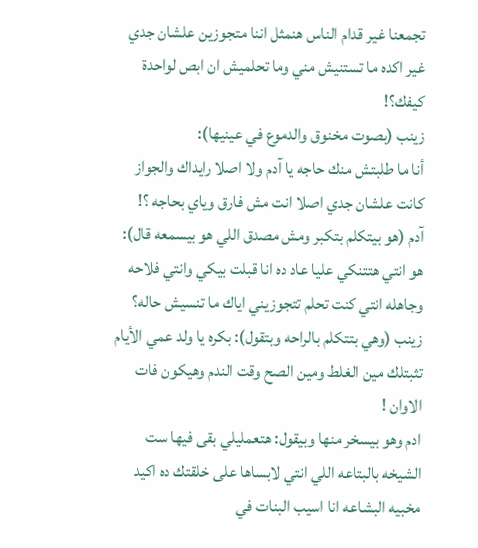تجمعنا غير قدام الناس هنمثل اننا متجوزين علشان جدي غير اكده ما تستنيش مني وما تحلميش ان ابص لواحدة كيفك؟!
زينب (بصوت مخنوق والدموع في عينيها):
أنا ما طلبتش منك حاجه يا آدم ولا اصلا رايداك والجواز كانت علشان جدي اصلا انت مش فارق وياي بحاجه ؟!
آدم (هو بيتكلم بتكبر ومش مصدق اللي هو بيسمعه قال): هو انتي هتتنكي عليا عاد ده انا قبلت بيكي وانتي فلاحه وجاهله انتي كنت تحلم تتجوزيني اياك ما تنسيش حاله؟
زينب (وهي بتتكلم بالراحه وبتقول): بكره يا ولد عمي الأيام تثبتلك مين الغلط ومين الصح وقت الندم وهيكون فات الاوان !
ادم وهو بيسخر منها وبيقول: هتعمليلي بقى فيها ست الشيخه بالبتاعه اللي انتي لابساها على خلقتك ده اكيد مخبيه البشاعه انا اسيب البنات في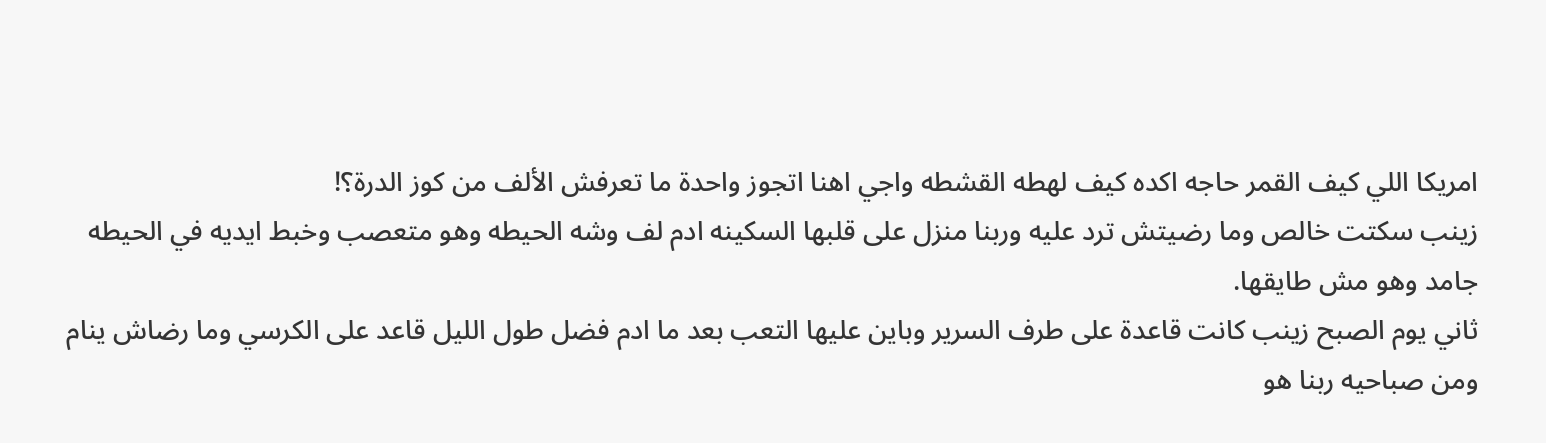امريكا اللي كيف القمر حاجه اكده كيف لهطه القشطه واجي اهنا اتجوز واحدة ما تعرفش الألف من كوز الدرة؟!
زينب سكتت خالص وما رضيتش ترد عليه وربنا منزل على قلبها السكينه ادم لف وشه الحيطه وهو متعصب وخبط ايديه في الحيطه جامد وهو مش طايقها.
ثاني يوم الصبح زينب كانت قاعدة على طرف السرير وباين عليها التعب بعد ما ادم فضل طول الليل قاعد على الكرسي وما رضاش ينام ومن صباحيه ربنا هو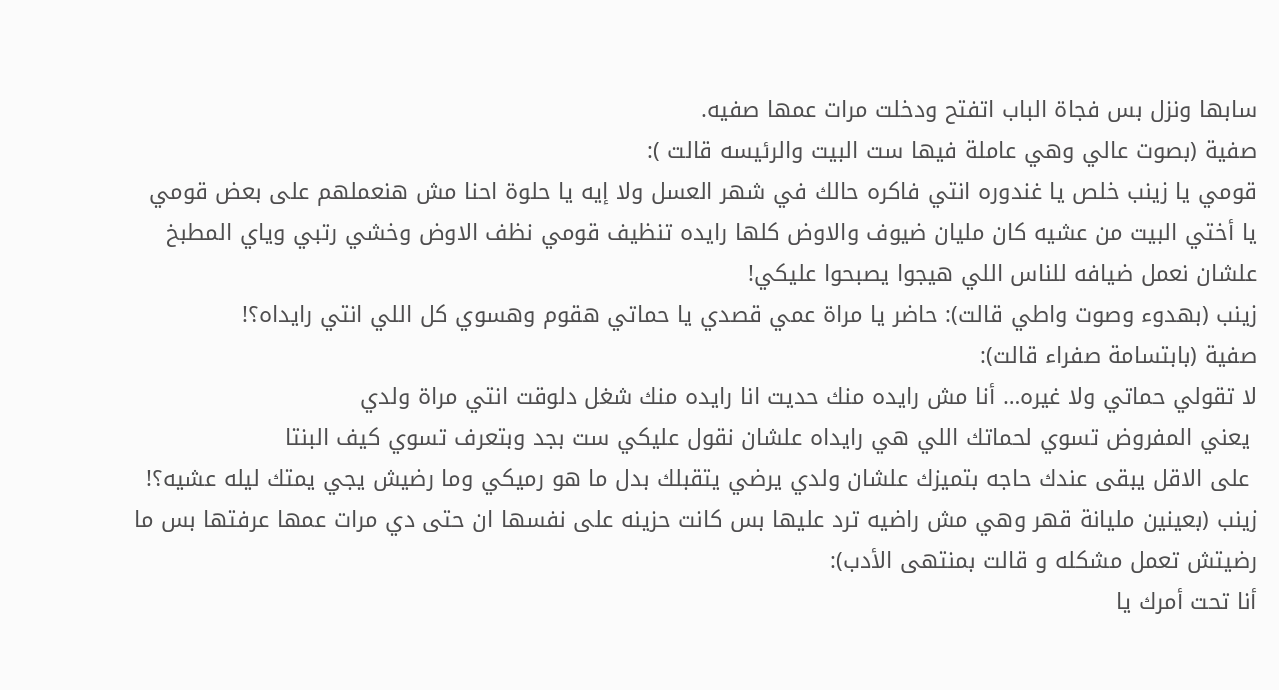سابها ونزل بس فجاة الباب اتفتح ودخلت مرات عمها صفيه.
صفية (بصوت عالي وهي عاملة فيها ست البيت والرئيسه قالت ):
قومي يا زينب خلص يا غندوره انتي فاكره حالك في شهر العسل ولا إيه يا حلوة احنا مش هنعملهم على بعض قومي يا أختي البيت من عشيه كان مليان ضيوف والاوض كلها رايده تنظيف قومي نظف الاوض وخشي رتبي وياي المطبخ علشان نعمل ضيافه للناس اللي هيجوا يصبحوا عليكي!
زينب (بهدوء وصوت واطي قالت): حاضر يا مراة عمي قصدي يا حماتي هقوم وهسوي كل اللي انتي رايداه؟!
صفية (بابتسامة صفراء قالت):
لا تقولي حماتي ولا غيره… أنا مش رايده منك حديت انا رايده منك شغل دلوقت انتي مراة ولدي
 يعني المفروض تسوي لحماتك اللي هي رايداه علشان نقول عليكي ست بجد وبتعرف تسوي كيف البنتا
 على الاقل يبقى عندك حاجه بتميزك علشان ولدي يرضي يتقبلك بدل ما هو رميكي وما رضيش يجي يمتك ليله عشيه؟!
زينب (بعينين مليانة قهر وهي مش راضيه ترد عليها بس كانت حزينه على نفسها ان حتى دي مرات عمها عرفتها بس ما رضيتش تعمل مشكله و قالت بمنتهى الأدب):
أنا تحت أمرك يا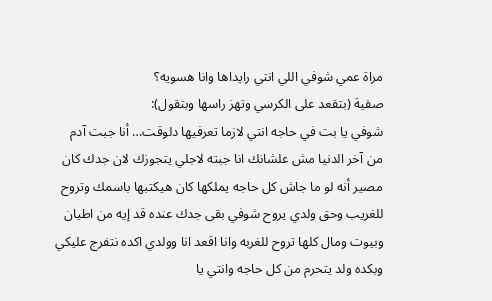مراة عمي شوفي اللي انتي رايداها وانا هسويه؟
صفية (بتقعد على الكرسي وتهز راسها وبتقول):
شوفي يا بت في حاجه انتي لازما تعرفيها دلوقت… أنا جبت آدم من آخر الدنيا مش علشانك انا جبته لاجلي يتجوزك لان جدك كان مصير أنه لو ما جاش كل حاجه يملكها كان هيكتبها باسمك وتروح للغريب وحق ولدي يروح شوفي بقى جدك عنده قد إيه من اطيان وبيوت ومال كلها تروح للغربه وانا اقعد انا وولدي اكده نتفرج عليكي وبكده ولد يتحرم من كل حاجه وانتي يا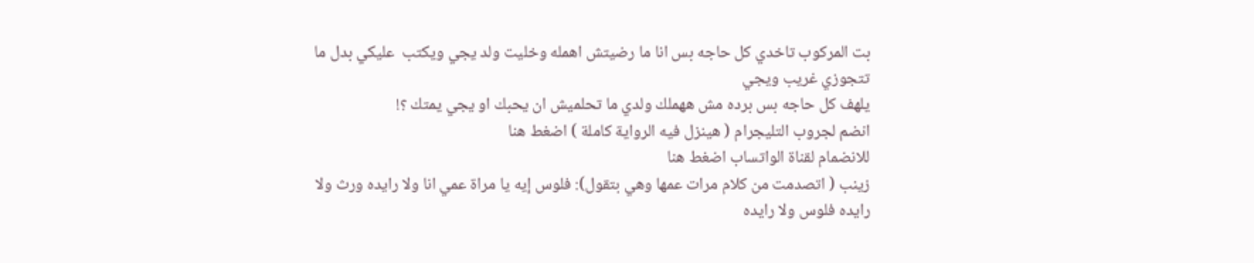بت المركوب تاخدي كل حاجه بس انا ما رضيتش اهمله وخليت ولد يجي ويكتب  عليكي بدل ما تتجوزي غريب ويجي
يلهف كل حاجه بس برده مش ههملك ولدي ما تحلميش ان يحبك او يجي يمتك ؟!
انضم لجروب التليجرام ( هينزل فيه الرواية كاملة ) اضغط هنا
للانضمام لقناة الواتساب اضغط هنا
زينب ( اتصدمت من كلام مرات عمها وهي بتقول): فلوس إيه يا مراة عمي انا ولا رايده ورث ولا رايده فلوس ولا رايده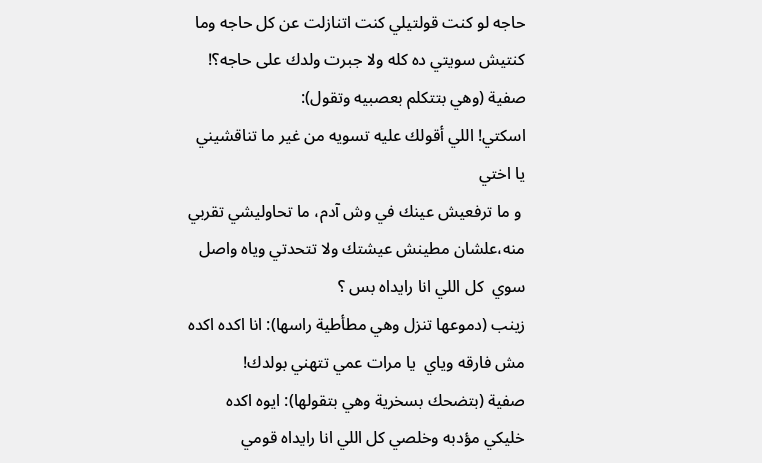حاجه لو كنت قولتيلي كنت اتنازلت عن كل حاجه وما كنتيش سويتي ده كله ولا جبرت ولدك على حاجه؟!
صفية (وهي بتتكلم بعصبيه وتقول):
اسكتي! اللي أقولك عليه تسويه من غير ما تناقشيني يا اختي
 و ما ترفعيش عينك في وش آدم، ما تحاوليشي تقربي منه،علشان مطينش عيشتك ولا تتحدتي وياه واصل سوي  كل اللي انا رايداه بس ؟
زينب (دموعها تنزل وهي مطأطية راسها): انا اكده اكده مش فارقه وياي  يا مرات عمي تتهني بولدك!
صفية (بتضحك بسخرية وهي بتقولها): ايوه اكده خليكي مؤدبه وخلصي كل اللي انا رايداه قومي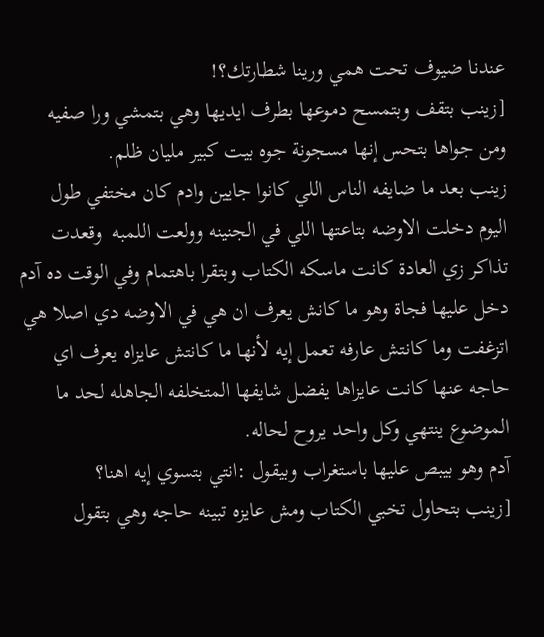عندنا ضيوف تحت همي ورينا شطارتك؟!
[زينب بتقف وبتمسح دموعها بطرف ايديها وهي بتمشي ورا صفيه ومن جواها بتحس إنها مسجونة جوه بيت كبير مليان ظلم.
زينب بعد ما ضايفه الناس اللي كانوا جايين وادم كان مختفي طول اليوم دخلت الاوضه بتاعتها اللي في الجنينه وولعت اللمبه  وقعدت تذاكر زي العادة كانت ماسكه الكتاب وبتقرا باهتمام وفي الوقت ده آدم دخل عليها فجاة وهو ما كانش يعرف ان هي في الاوضه دي اصلا هي اتزغفت وما كانتش عارفه تعمل إيه لأنها ما كانتش عايزاه يعرف اي حاجه عنها كانت عايزاها يفضل شايفها المتخلفه الجاهله لحد ما الموضوع ينتهي وكل واحد يروح لحاله.
آدم وهو بيبص عليها باستغراب وبيقول :انتي بتسوي إيه اهنا؟
[زينب بتحاول تخبي الكتاب ومش عايزه تبينه حاجه وهي بتقول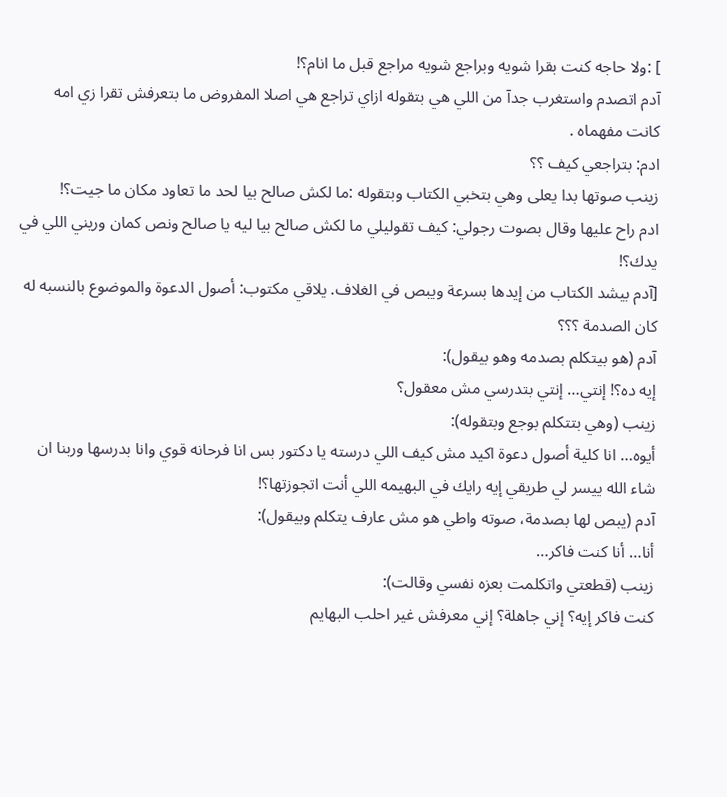] :ولا حاجه كنت بقرا شويه وبراجع شويه مراجع قبل ما انام؟!
آدم اتصدم واستغرب جدآ من اللي هي بتقوله ازاي تراجع هي اصلا المفروض ما بتعرفش تقرا زي امه كانت مفهماه .
ادم: بتراجعي كيف ؟؟
زينب صوتها بدا يعلى وهي بتخبي الكتاب وبتقوله :ما لكش صالح بيا لحد ما تعاود مكان ما جيت؟!
ادم راح عليها وقال بصوت رجولي: كيف تقوليلي ما لكش صالح بيا ليه يا صالح ونص كمان وريني اللي في يدك؟!
[آدم بيشد الكتاب من إيدها بسرعة ويبص في الغلاف. يلاقي مكتوب: أصول الدعوة والموضوع بالنسبه له كان الصدمة ؟؟؟
آدم (هو بيتكلم بصدمه وهو بيقول):
إيه ده؟! إنتي… إنتي بتدرسي مش معقول؟
زينب (وهي بتتكلم بوجع وبتقوله):
أيوه… انا كلية أصول دعوة اكيد مش كيف اللي درسته يا دكتور بس انا فرحانه قوي وانا بدرسها وربنا ان شاء الله ييسر لي طريقي إيه رايك في البهيمه اللي أنت اتجوزتها؟!
آدم (يبص لها بصدمة، صوته واطي هو مش عارف يتكلم وبيقول):
أنا… أنا كنت فاكر…
زينب (قطعتي واتكلمت بعزه نفسي وقالت):
كنت فاكر إيه؟ إني جاهلة؟ إني معرفش غير احلب البهايم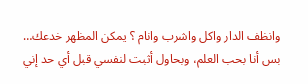وانظف الدار واكل واشرب وانام ؟ يمكن المظهر خدعك… بس أنا بحب العلم، وبحاول أثبت لنفسي قبل أي حد إني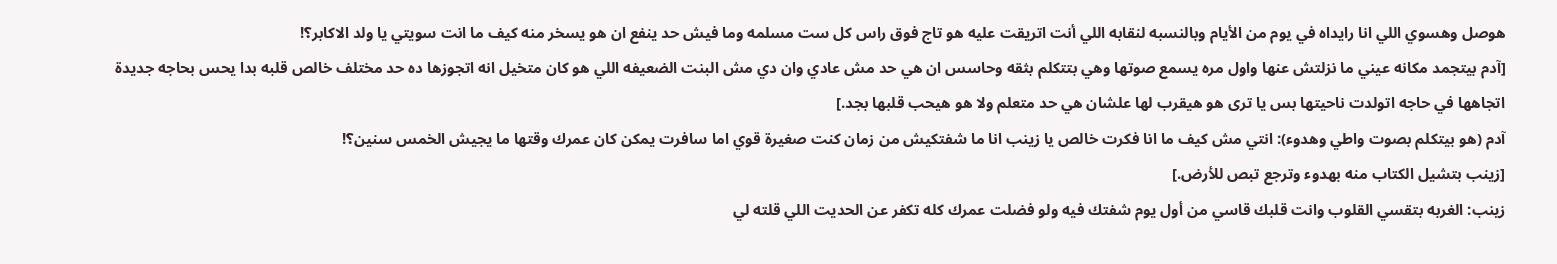هوصل وهسوي اللي انا رايداه في يوم من الأيام وبالنسبه لنقابه اللي أنت اتريقت عليه هو تاج فوق راس كل ست مسلمه وما فيش حد ينفع ان هو يسخر منه كيف ما انت سويتي يا ولد الاكابر؟!
[آدم بيتجمد مكانه عيني ما نزلتش عنها واول مره يسمع صوتها وهي بتتكلم بثقه وحاسس ان هي حد مش عادي وان دي مش البنت الضعيفه اللي هو كان متخيل انه اتجوزها ده حد مختلف خالص قلبه بدا يحس بحاجه جديدة اتجاهها في حاجه اتولدت ناحيتها بس يا ترى هو هيقرب لها علشان هي حد متعلم ولا هو هيحب قلبها بجد.]
آدم (هو بيتكلم بصوت واطي وهدوء): انتي مش كيف ما انا فكرت خالص يا زينب انا ما شفتكيش من زمان كنت صغيرة قوي اما سافرت يمكن كان عمرك وقتها ما يجيش الخمس سنين؟!
[زينب بتشيل الكتاب منه بهدوء وترجع تبص للأرض.]
زينب: الغربه بتقسي القلوب وانت قلبك قاسي من أول يوم شفتك فيه ولو فضلت عمرك كله تكفر عن الحديت اللي قلته لي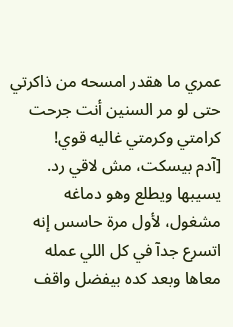عمري ما هقدر امسحه من ذاكرتي حتى لو مر السنين أنت جرحت كرامتي وكرمتي غاليه قوي!
[آدم بيسكت، مش لاقي رد. يسيبها ويطلع وهو دماغه مشغول، لأول مرة حاسس إنه اتسرع جدآ في كل اللي عمله معاها وبعد كده بيفضل واقف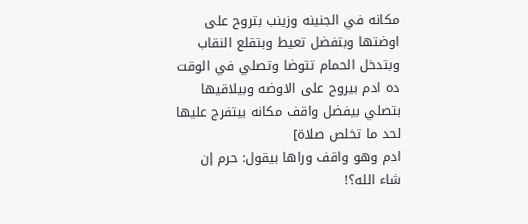مكانه في الجنينه وزينب بتروح على اوضتها وبتفضل تعيط وبتقلع النقاب وبتدخل الحمام تتوضا وتصلي في الوقت ده ادم بيروح على الاوضه وبيلاقيها بتصلي بيفضل واقف مكانه بيتفرج عليها لحد ما تخلص صلاة]
ادم وهو واقف وراها بيقول: حرم إن شاء الله؟!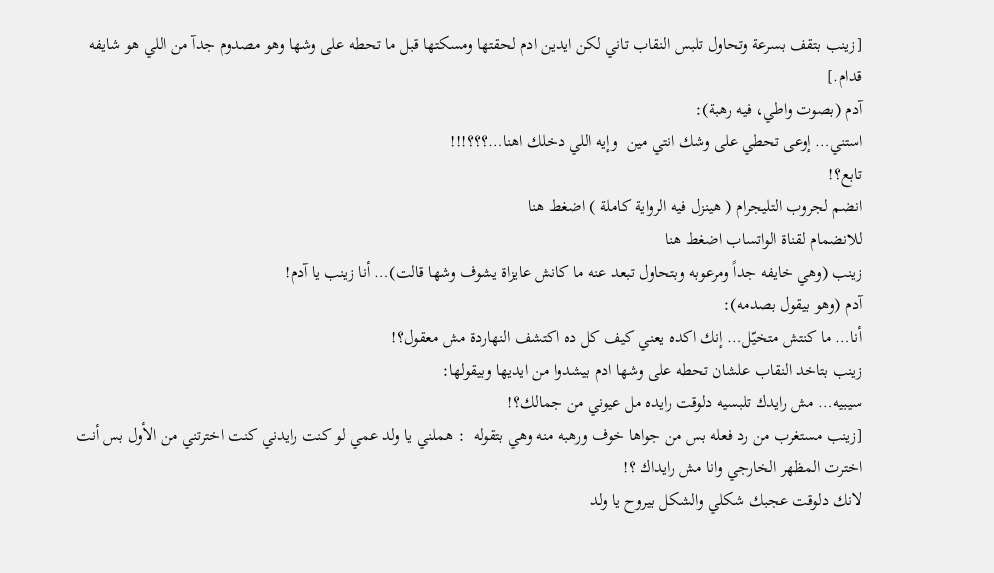[زينب بتقف بسرعة وتحاول تلبس النقاب تاني لكن ايدين ادم لحقتها ومسكتها قبل ما تحطه على وشها وهو مصدوم جدآ من اللي هو شايفه قدام.]
آدم (بصوت واطي، فيه رهبة):
استني… إوعى تحطي على وشك انتي مين  وإيه اللي دخلك اهنا…؟؟؟!!!
تابع؟!
انضم لجروب التليجرام ( هينزل فيه الرواية كاملة ) اضغط هنا
للانضمام لقناة الواتساب اضغط هنا
زينب (وهي خايفه جداً ومرعوبه وبتحاول تبعد عنه ما كانش عايزاة يشوف وشها قالت)… أنا زينب يا آدم!
آدم (وهو بيقول بصدمه):
أنا… ما كنتش متخيّل… إنك اكده يعني كيف كل ده اكتشف النهاردة مش معقول؟!
زينب بتاخد النقاب علشان تحطه على وشها ادم بيشدوا من ايديها وبيقولها:
سيبيه… مش رايدك تلبسيه دلوقت رايده مل عيوني من جمالك؟!
[زينب مستغرب من رد فعله بس من جواها خوف ورهبه منه وهي بتقوله  : هملني يا ولد عمي لو كنت رايدني كنت اخترتني من الأول بس أنت اخترت المظهر الخارجي وانا مش رايداك ؟!
لانك دلوقت عجبك شكلي والشكل بيروح يا ولد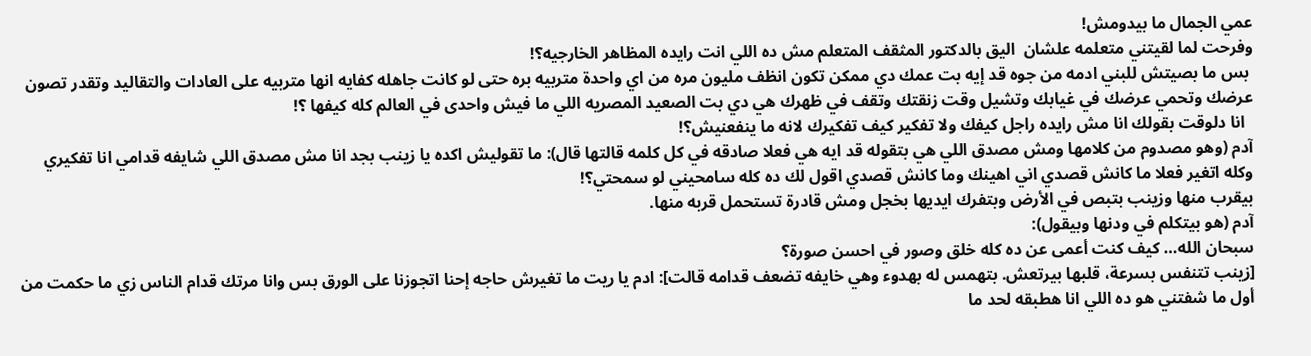عمي الجمال ما بيدومش!
وفرحت لما لقيتني متعلمه علشان  اليق بالدكتور المثقف المتعلم مش ده اللي انت رايده المظاهر الخارجيه؟!
 بس ما بصيتش للبني ادمه من جوه قد إيه بت عمك دي ممكن تكون انظف مليون مره من اي واحدة متربيه بره حتى لو كانت جاهله كفايه انها متربيه على العادات والتقاليد وتقدر تصون عرضك وتحمي عرضك في غيابك وتشيل وقت زنقتك وتقف في ظهرك هي دي بت الصعيد المصريه اللي ما فيش واحدى في العالم كله كيفها ؟!
  انا دلوقت بقولك انا مش رايده راجل كيفك ولا تفكير كيف تفكيرك لانه ما ينفعنيش؟!
آدم (وهو مصدوم من كلامها ومش مصدق اللي هي بتقوله قد ايه هي فعلا صادقه في كل كلمه قالتها قال): ما تقوليش اكده يا زينب بجد انا مش مصدق اللي شايفه قدامي انا تفكيري وكله اتغير فعلا ما كانش قصدي اني اهينك وما كانش قصدي اقول لك ده كله سامحيني لو سمحتي؟!
بيقرب منها وزينب بتبص في الأرض وبتفرك ايديها بخجل ومش قادرة تستحمل قربه منها.
آدم (هو بيتكلم في ودنها وبيقول):
سبحان الله… كيف كنت أعمى عن ده كله خلق وصور في احسن صورة؟
[زينب تتنفس بسرعة، قلبها بيرتعش. بتهمس له بهدوء وهي خايفه تضعف قدامه قالت]: ادم يا ريت ما تغيرش حاجه إحنا اتجوزنا على الورق بس وانا مرتك قدام الناس زي ما حكمت من أول ما شفتني هو ده اللي انا هطبقه لحد ما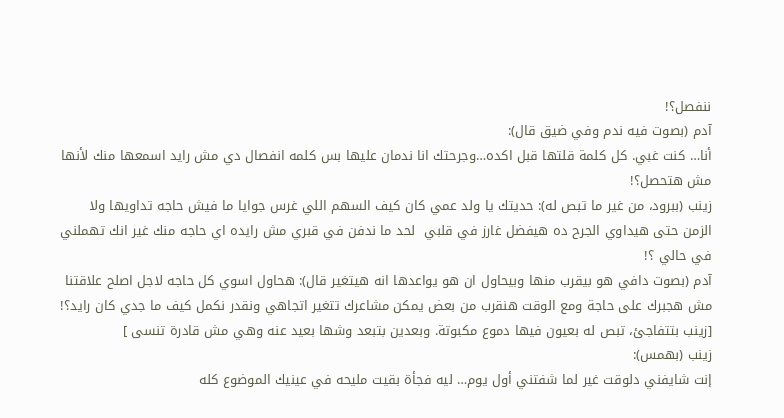ننفصل؟!
آدم (بصوت فيه ندم وفي ضيق قال):
أنا… كنت غبي. كل كلمة قلتها قبل اكده…وجرحتك انا ندمان عليها بس كلمه انفصال دي مش رايد اسمعها منك لأنها مش هتحصل؟!
زينب (ببرود، من غير ما تبص له): حديتك يا ولد عمي كان كيف السهم اللي غرس جوايا ما فيش حاجه تداويها ولا الزمن حتى هيداوي الجرح ده هيفضل غارز في قلبي  لحد ما ندفن في قبري مش رايده اي حاجه منك غير انك تهملني في حالي ؟!
آدم (بصوت دافي هو بيقرب منها وبيحاول ان هو يواعدها انه هيتغير قال): هحاول اسوي كل حاجه لاجل اصلح علاقتنا مش هجبرك على حاجة ومع الوقت هنقرب من بعض يمكن مشاعرك تتغير اتجاهي ونقدر نكمل كيف ما جدي كان رايد؟!
[زينب بتتفاجئ، تبص له بعيون فيها دموع مكبوتة. وبعدين بتبعد وشها بعيد عنه وهي مش قادرة تنسى ]
زينب (بهمس):
إنت شايفني دلوقت غير لما شفتني أول يوم… ليه فجأة بقيت مليحه في عينيك الموضوع كله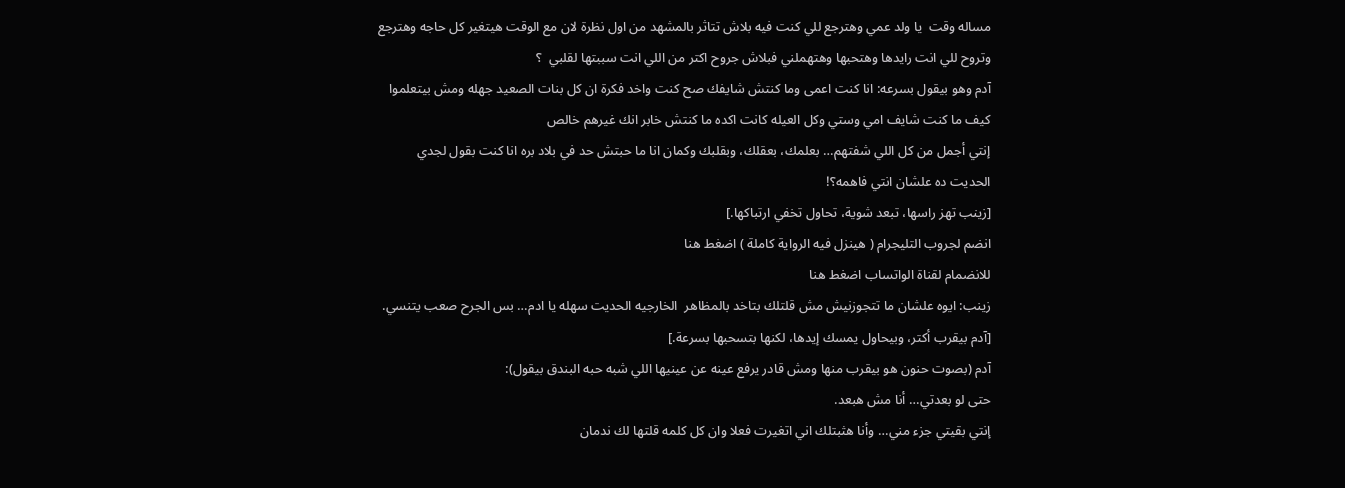مساله وقت  يا ولد عمي وهترجع للي كنت فيه بلاش تتاثر بالمشهد من اول نظرة لان مع الوقت هيتغير كل حاجه وهترجع وتروح للي انت رايدها وهتحبها وهتهملني فبلاش جروح اكتر من اللي انت سببتها لقلبي  ؟
آدم وهو بيقول بسرعه: انا كنت اعمى وما كنتش شايفك صح كنت واخد فكرة ان كل بنات الصعيد جهله ومش بيتعلموا كيف ما كنت شايف امي وستي وكل العيله كانت اكده ما كنتش خابر انك غيرهم خالص
إنتي أجمل من كل اللي شفتهم… بعلمك، بعقلك، وبقلبك وكمان انا ما حبتش حد في بلاد بره انا كنت بقول لجدي الحديت ده علشان انتي فاهمه؟!
[زينب تهز راسها، تبعد شوية، تحاول تخفي ارتباكها.]
انضم لجروب التليجرام ( هينزل فيه الرواية كاملة ) اضغط هنا
للانضمام لقناة الواتساب اضغط هنا
زينب: ايوه علشان ما تتجوزنيش مش قلتلك بتاخد بالمظاهر  الخارجيه الحديت سهله يا ادم… بس الجرح صعب يتنسي.
[آدم بيقرب أكتر، وبيحاول يمسك إيدها، لكنها بتسحبها بسرعة.]
آدم (بصوت حنون هو بيقرب منها ومش قادر يرفع عينه عن عينيها اللي شبه حبه البندق بيقول):
حتى لو بعدتي… أنا مش هبعد.
إنتي بقيتي جزء مني… وأنا هثبتلك اني اتغيرت فعلا وان كل كلمه قلتها لك ندمان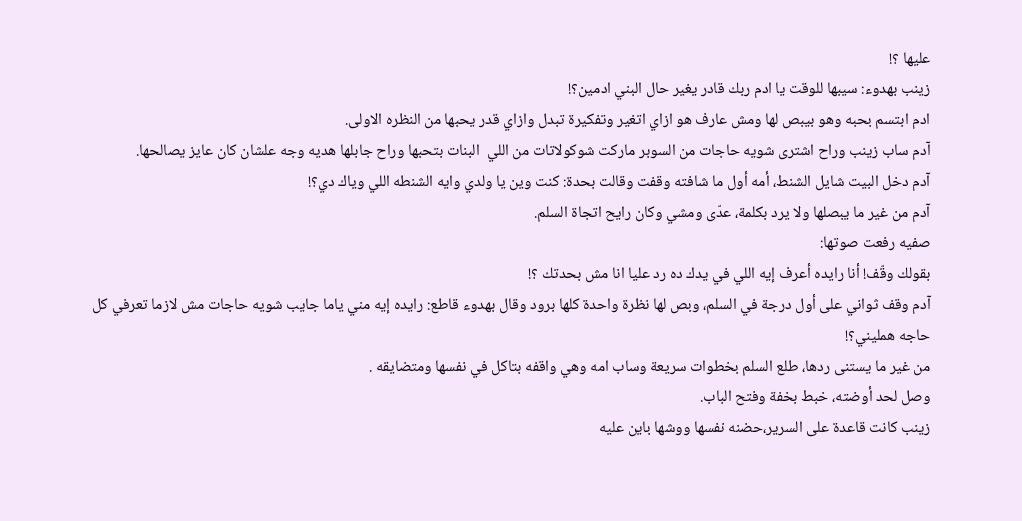عليها ؟!
زينب بهدوء: سيبها للوقت يا ادم ربك قادر يغير حال البني ادمين؟!
ادم ابتسم بحبه وهو بيبص لها ومش عارف هو ازاي اتغير وتفكيرة تبدل وازاي قدر يحبها من النظره الاولى.
آدم ساب زينب وراح اشترى شويه حاجات من السوبر ماركت شوكولاتات من اللي  البنات بتحبها وراح جابلها هديه وجه علشان كان عايز يصالحها.
آدم دخل البيت شايل الشنط، أمه أول ما شافته وقفت وقالت بحدة: كنت وين يا ولدي وايه الشنطه اللي وياك دي؟!
آدم من غير ما يبصلها ولا يرد بكلمة، عدّى ومشي وكان رايح اتجاة السلم.
صفيه رفعت صوتها:
بقولك وقّف! أنا رايده أعرف إيه اللي في يدك ده رد عليا انا مش بحدتك ؟!
آدم وقف ثواني على أول درجة في السلم، وبص لها نظرة واحدة كلها برود وقال بهدوء قاطع: رايده إيه مني ياما جايب شويه حاجات مش لازما تعرفي كل حاجه همليني؟!
من غير ما يستنى ردها، طلع السلم بخطوات سريعة وساب امه وهي واقفه بتاكل في نفسها ومتضايقه .
وصل لحد أوضته، خبط بخفة وفتح الباب.
زينب كانت قاعدة على السرير،حضنه نفسها ووشها باين عليه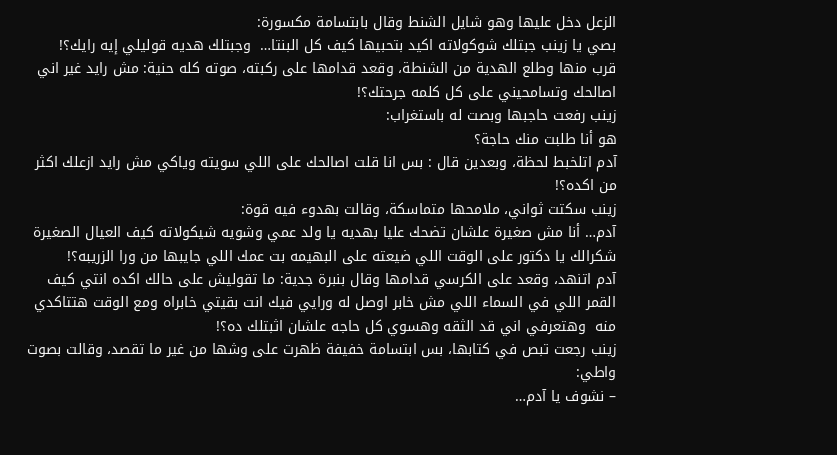الزعل دخل عليها وهو شايل الشنط وقال بابتسامة مكسورة:
بصي يا زينب جبتلك شوكولاته اكيد بتحبيها كيف كل البنتا…  وجبتلك هديه قوليلي إيه رايك؟!
قرب منها وطلع الهدية من الشنطة، وقعد قدامها على ركبته، صوته كله حنية: مش رايد غير اني اصالحك وتسامحيني على كل كلمه جرحتك؟!
زينب رفعت حاجبها وبصت له باستغراب:
هو أنا طلبت منك حاجة؟
آدم اتلخبط لحظة، وبعدين قال : بس انا قلت اصالحك على اللي سويته وياكي مش رايد ازعلك اكثر من اكده؟!
زينب سكتت ثواني، ملامحها متماسكة، وقالت بهدوء فيه قوة:
آدم… أنا مش صغيرة علشان تضحك عليا بهديه يا ولد عمي وشويه شيكولاته كيف العيال الصغيرة شكرالك يا دكتور على الوقت اللي ضيعته على البهيمه بت عمك اللي جايبها من ورا الزريبه؟!
آدم اتنهد، وقعد على الكرسي قدامها وقال بنبرة جدية: ما تقوليش على حالك اكده انتي كيف القمر اللي في السماء اللي مش خابر اوصل له ورايي فيك انت بقيتي خابراه ومع الوقت هتتاكدي منه  وهتعرفي اني قد الثقه وهسوي كل حاجه علشان اثبتلك ده؟!
زينب رجعت تبص في كتابها، بس ابتسامة خفيفة ظهرت على وشها من غير ما تقصد، وقالت بصوت واطي:
– نشوف يا آدم…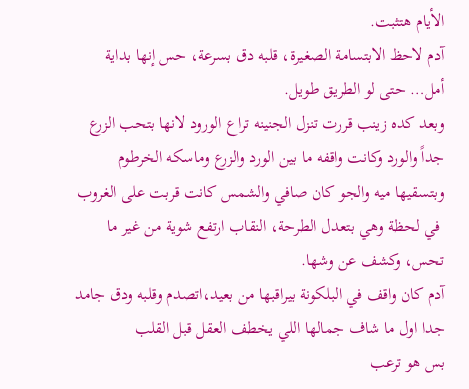الأيام هتثبت.
آدم لاحظ الابتسامة الصغيرة، قلبه دق بسرعة، حس إنها بداية أمل… حتى لو الطريق طويل.
وبعد كده زينب قررت تنزل الجنينه تراع الورود لانها بتحب الزرع جداً والورد وكانت واقفه ما بين الورد والزرع وماسكه الخرطوم وبتسقيها ميه والجو كان صافي والشمس كانت قربت على الغروب
 في لحظة وهي بتعدل الطرحة، النقاب ارتفع شوية من غير ما تحس، وكشف عن وشها.
آدم كان واقف في البلكونة بيراقبها من بعيد،اتصدم وقلبه ودق جامد جدا اول ما شاف جمالها اللي يخطف العقل قبل القلب
بس هو ترعب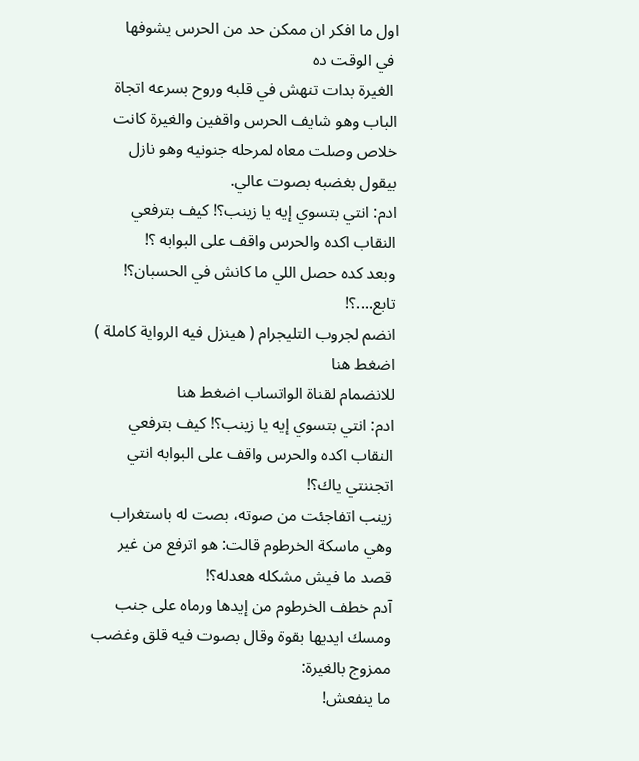اول ما افكر ان ممكن حد من الحرس يشوفها
 في الوقت ده
 الغيرة بدات تنهش في قلبه وروح بسرعه اتجاة الباب وهو شايف الحرس واقفين والغيرة كانت خلاص وصلت معاه لمرحله جنونيه وهو نازل بيقول بغضبه بصوت عالي.
ادم: انتي بتسوي إيه يا زينب؟! كيف بترفعي النقاب اكده والحرس واقف على البوابه ؟!
وبعد كده حصل اللي ما كانش في الحسبان؟!
تابع....؟!
انضم لجروب التليجرام ( هينزل فيه الرواية كاملة ) اضغط هنا
للانضمام لقناة الواتساب اضغط هنا
ادم: انتي بتسوي إيه يا زينب؟! كيف بترفعي النقاب اكده والحرس واقف على البوابه انتي اتجننتي ياك؟!
زينب اتفاجئت من صوته، بصت له باستغراب وهي ماسكة الخرطوم قالت: هو اترفع من غير قصد ما فيش مشكله هعدله؟!
آدم خطف الخرطوم من إيدها ورماه على جنب ومسك ايديها بقوة وقال بصوت فيه قلق وغضب ممزوج بالغيرة:
ما ينفعش!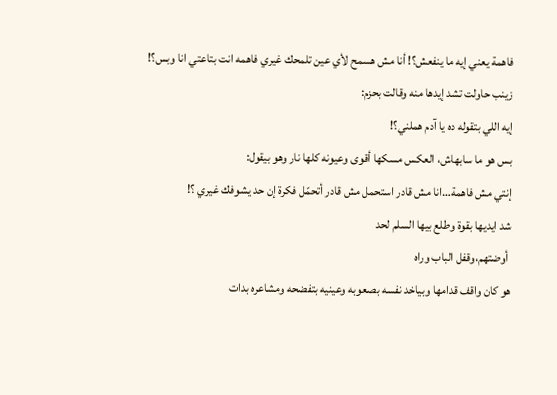فاهمة يعني إيه ما ينفعش؟! أنا مش هسمح لأي عين تلمحك غيري فاهمه انت بتاعتي انا وبس؟!
زينب حاولت تشد إيدها منه وقالت بحزم:
إيه اللي بتقوله ده يا آدم هملني؟!
بس هو ما سابهاش، العكس مسكها أقوى وعيونه كلها نار وهو بيقول:
إنتي مش فاهمة…انا مش قادر استحمل مش قادر أتحمّل فكرة إن حد يشوفك غيري ؟!
شد ايديها بقوة وطلع بيها السلم لحد
 أوضتهم،وقفل الباب وراه
هو كان واقف قدامها وبياخد نفسه بصعوبه وعينيه بتفضحه ومشاعره بدات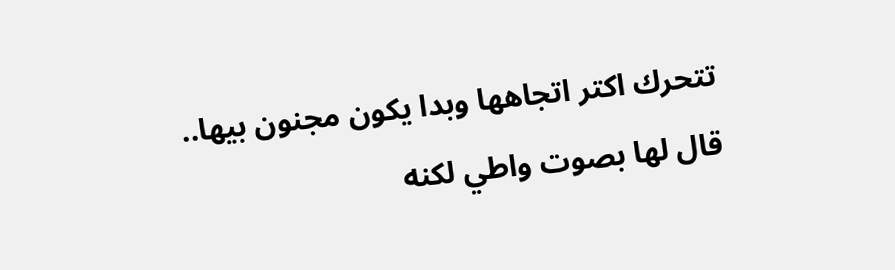تتحرك اكتر اتجاهها وبدا يكون مجنون بيها..
قال لها بصوت واطي لكنه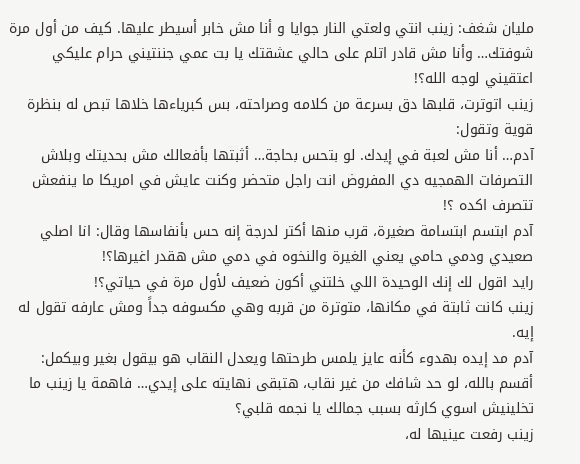مليان شغف: زينب انتي ولعتي النار جوايا و أنا مش خابر أسيطر عليها. كيف من أول مرة شوفتك… وأنا مش قادر اتلم على حالي عشقتك يا بت عمي جننتيني حرام عليكي اعتقيني لوجه الله؟!
زينب اتوترت، قلبها دق بسرعة من كلامه وصراحته، بس كبرياءها خلاها تبص له بنظرة قوية وتقول:
آدم… أنا مش لعبة في إيدك. لو بتحس بحاجة… أثبتها بأفعالك مش بحديتك وبلاش التصرفات الهمجيه دي المفروض انت راجل متحضر وكنت عايش في امريكا ما ينفعش تتصرف اكده ؟!
آدم ابتسم ابتسامة صغيرة، قرب منها أكتر لدرجة إنه حس بأنفاسها وقال: انا اصلي صعيدي ودمي حامي يعني الغيرة والنخوه في دمي مش هقدر اغيرها؟!
رايد اقول لك إنك الوحيدة اللي خلتني أكون ضعيف لأول مرة في حياتي؟!
زينب كانت ثابتة في مكانها، متوترة من قربه وهي مكسوفه جداً ومش عارفه تقول له إيه.
آدم مد إيده بهدوء كأنه عايز يلمس طرحتها ويعدل النقاب هو بيقول بغير وبيكمل:
أقسم بالله، لو حد شافك من غير نقاب، هتبقى نهايته على إيدي… فاهمة يا زينب ما تخلينيش اسوي كارثه بسبب جمالك يا نجمه قلبي؟
زينب رفعت عينيها له،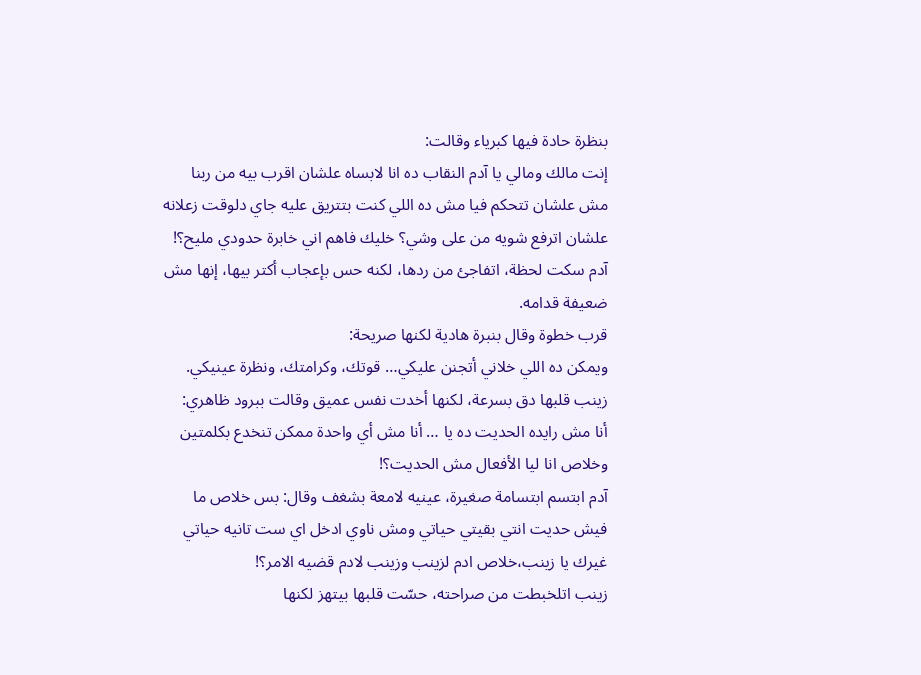بنظرة حادة فيها كبرياء وقالت:
إنت مالك ومالي يا آدم النقاب ده انا لابساه علشان اقرب بيه من ربنا مش علشان تتحكم فيا مش ده اللي كنت بتتريق عليه جاي دلوقت زعلانه علشان اترفع شويه من على وشي؟ خليك فاهم اني خابرة حدودي مليح؟!
آدم سكت لحظة، اتفاجئ من ردها، لكنه حس بإعجاب أكتر بيها، إنها مش ضعيفة قدامه.
قرب خطوة وقال بنبرة هادية لكنها صريحة:
ويمكن ده اللي خلاني أتجنن عليكي… قوتك، وكرامتك، ونظرة عينيكي.
زينب قلبها دق بسرعة، لكنها أخدت نفس عميق وقالت ببرود ظاهري:
أنا مش رايده الحديت ده يا … أنا مش أي واحدة ممكن تنخدع بكلمتين وخلاص انا ليا الأفعال مش الحديت؟!
آدم ابتسم ابتسامة صغيرة، عينيه لامعة بشغف وقال: بس خلاص ما فيش حديت انتي بقيتي حياتي ومش ناوي ادخل اي ست تانيه حياتي غيرك يا زينب،خلاص ادم لزينب وزينب لادم قضيه الامر؟!
زينب اتلخبطت من صراحته، حسّت قلبها بيتهز لكنها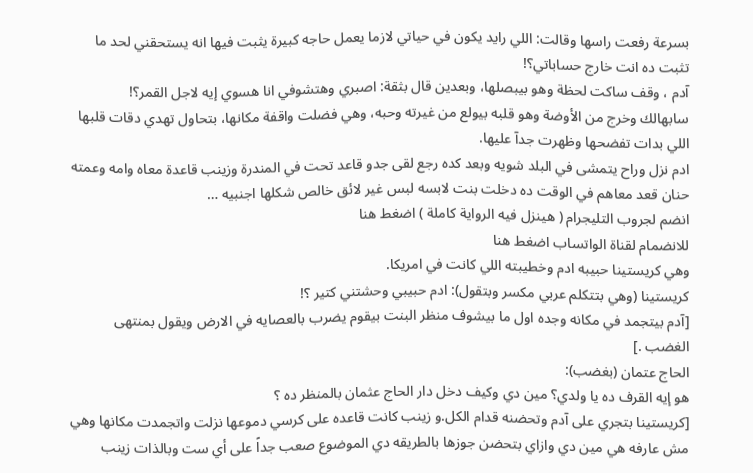بسرعة رفعت راسها وقالت: اللي رايد يكون في حياتي لازما يعمل حاجه كبيرة يثبت فيها انه يستحقني لحد ما تثبت ده انت خارج حساباتي؟!
آدم ، وقف ساكت لحظة وهو بيبصلها، وبعدين قال بثقة: اصبري وهتشوفي انا هسوي إيه لاجل القمر؟!
سابهالك وخرج من الأوضة وهو قلبه بيولع من غيرته وحبه، وهي فضلت واقفة مكانها، بتحاول تهدي دقات قلبها اللي بدات تفضحها وظهرت جدآ عليها.
ادم نزل وراح يتمشى في البلد شويه وبعد كده رجع لقى جدو قاعد تحت في المندرة وزينب قاعدة معاه وامه وعمته حنان قعد معاهم في الوقت ده دخلت بنت لابسه لبس غير لائق خالص شكلها اجنبيه …
انضم لجروب التليجرام ( هينزل فيه الرواية كاملة ) اضغط هنا
للانضمام لقناة الواتساب اضغط هنا
وهي كريستينا حبيبه ادم وخطيبته اللي كانت في امريكا.
كريستينا (وهي بتتكلم عربي مكسر وبتقول): ادم حبيبي وحشتني كتير ؟!
[آدم بيتجمد في مكانه وجده اول ما بيشوف منظر البنت بيقوم يضرب بالعصايه في الارض ويقول بمنتهى الغضب .]
الحاج عتمان (بغضب):
هو إيه القرف ده يا ولدي؟ مين دي وكيف دخل دار الحاج عثمان بالمنظر ده ؟
[كريستينا بتجري على آدم وتحضنه قدام الكل.و زينب كانت قاعده على كرسي دموعها نزلت واتجمدت مكانها وهي مش عارفه هي مين دي وازاي بتحضن جوزها بالطريقه دي الموضوع صعب جداً على أي ست وبالذات زينب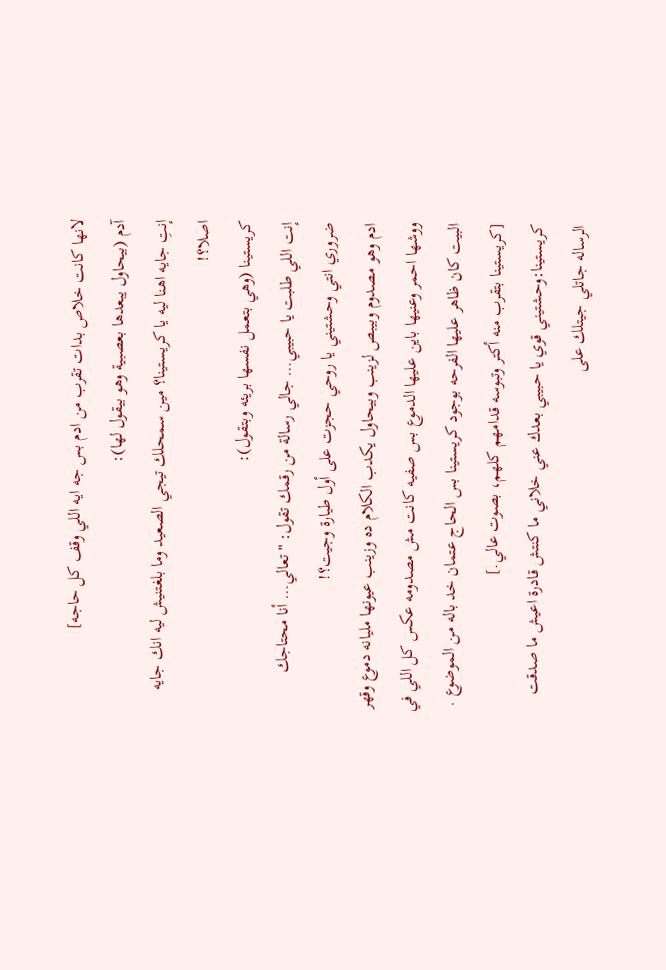لانها كانت خلاص بدات تقرب من ادم بس جه ايه اللي وقف كل حاجه]
آدم (بيحاول يبعدها بعصبية وهو بيقول لها):
إنتِ جايه اهنا ليه يا كريستينا؟ مين سمحلك تيجي الصعيد وما بلغتنيش ليه انك جايه اصلا؟!
كريستينا (وهي بتعمل نفسها بريئه وبتقول):
إنت اللي طلبت يا حبيبي… جالي رسالة من رقمك تقول: "تعالي… أنا محتاجك ضروري انتي وحشتيني يا روحي حجزت على أول طيارة وجيت؟!
ادم وهو مصدوم وبيبص لزينب وبيحاول يكدب الكلام ده وزينب عيونها مليانه دموع وقهر ووشها احمر وعنيها باين عليها الدموع بس صفيه كانت مش مصدومه عكس كل اللي في البيت كان ظاهر عليها الفرحه بوجود كريستينا بس الحاج عتمان خد باله من الموضوع .
[كريستينا بتقرب منه أكتر وتبوسه قدامهم كلهم، بصوت عالي.]
كريستينا:وحشتيني قوي يا حبيبي بعدك عني خلاني ما كنتش قادرة اعيش ما صدقت الرساله جاتلي جيتلك على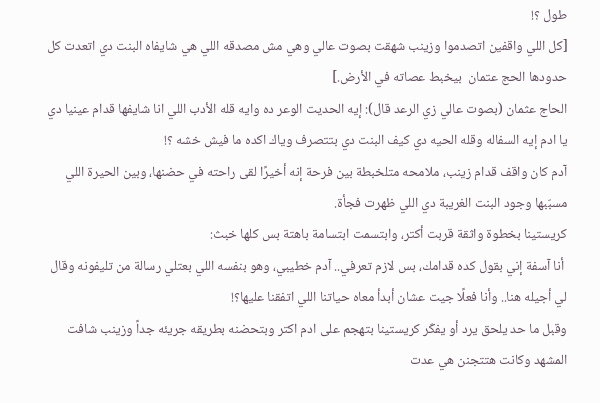طول ؟!
[كل اللي واقفين اتصدموا وزينب شهقت بصوت عالي وهي مش مصدقه اللي هي شايفاه البنت دي اتعدت كل حدودها الحج عتمان  بيخبط عصاته في الأرض.]
الحاج عثمان (بصوت عالي زي الرعد قال): إيه الحديت الوعر ده وايه قله الأدب اللي انا شايفها قدام عينيا دي يا ادم إيه السفاله وقله الحيه دي كيف البنت دي بتتصرف وياك اكده ما فيش خشه ؟!
آدم كان واقف قدام زينب، ملامحه متلخبطة بين فرحة إنه أخيرًا لقى راحته في حضنها، وبين الحيرة اللي مسبّبها وجود البنت الغريبة دي اللي ظهرت فجأة.
كريستينا بخطوة واثقة قربت أكتر، وابتسمت ابتسامة باهتة بس كلها خبث:
 أنا آسفة إني بقول كده قدامك، بس لازم تعرفي.. آدم خطيبي، وهو بنفسه اللي بعتلي رسالة من تليفونه وقال لي أجيله هنا.. وأنا فعلًا جيت عشان أبدأ معاه حياتنا اللي اتفقنا عليها؟!
وقبل ما حد يلحق يرد أو يفكّر كريستينا بتهجم على ادم اكتر وبتحضنه بطريقه جريئه جداً وزينب شافت المشهد وكانت هتتجنن هي عدت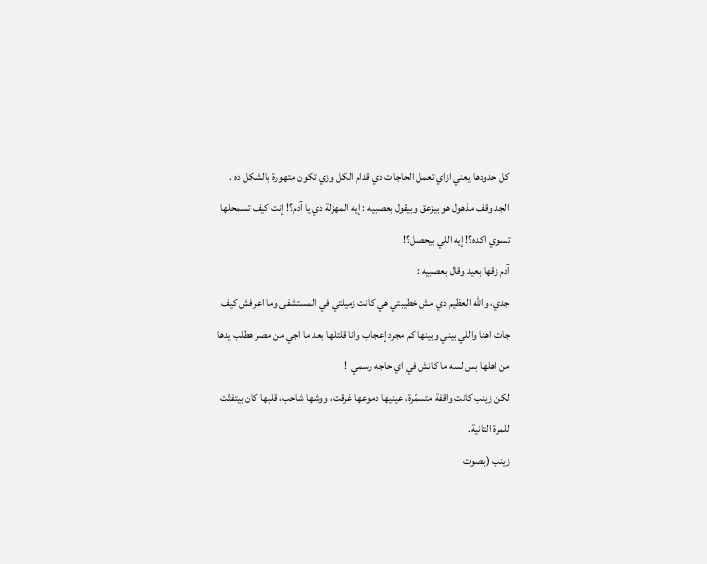كل حدودها يعني ازاي تعمل الحاجات دي قدام الكل وزي تكون متهورة بالشكل ده .
الجد وقف مذهول هو بيزعق وبيقول بعصبيه : إيه المهزلة دي يا آدم؟! إنت كيف تسمحلها تسوي اكده؟! إيه اللي بيحصل؟!
آدم زقها بعيد وقال بعصبيه :
جدي، والله العظيم دي مش خطيبتي هي كانت زميلتي في المستشفى وما اعرفش كيف جات اهنا واللي بيني وبينها كم مجرد إعجاب وانا قلتلها بعد ما اجي من مصر هطلب يدها من اهلها بس لسه ما كانش في اي حاجه رسمي  !
لكن زينب كانت واقفة متسمّرة، عينيها دموعها غرقت، ووشها شاحب، قلبها كان بيتفتّت للمرة التانية.
زينب (بصوت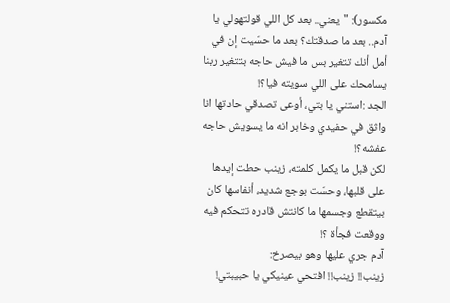مكسور): "يعني.. بعد كل اللي قولتهولي يا آدم.. بعد ما صدقتك؟ بعد ما حسّيت إن في أمل أنك تتغير بس ما فيش حاجه بتتغير ربنا يسامحك على اللي سويته فيا؟!
الجد :استني يا بتي، أوعى تصدقي حادتها انا واثق في حفيدي وخابر انه ما يسويش حاجه عفشه؟!
لكن قبل ما يكمل كلمته، زينب حطت إيدها على قلبها، وحسّت بوجع شديد، أنفاسها كان بيتقطع وجسمها ما كانتش قادره تتحكم فيه ووقعت فجأة ؟!
آدم جري عليها وهو بيصرخ:
زينب!! زينب!! افتحي عينيكي يا حبيبتي!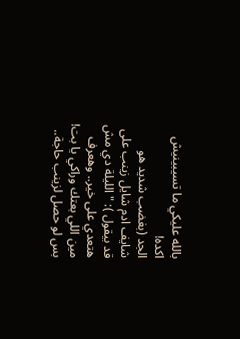بالله عليكي ما تسيبينيش اكده!
الجد (بغضب شديد هو شايف ادم شايل زينب على قد بيقول ): "الليلة دي مش هتعدي على خير.. وهعرف مين اللي بعتك وراكي يا بت! بس لو حصل لزينب حاجة..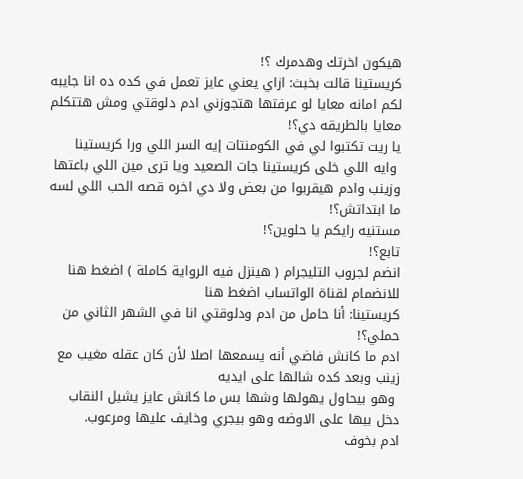هيكون اخرتك وهدمرك ؟!
كريستينا قالت بخبث: ازاي يعني عايز تعمل في كده ده انا جايبه لكم امانه معايا لو عرفتها هتجوزني ادم دلوقتي ومش هتتكلم معايا بالطريقه دي؟!
يا ريت تكتبوا لي في الكومنتات إيه السر اللي ورا كريستينا
 وايه اللي خلى كريستينا جات الصعيد ويا ترى مين اللي باعتها وزينب وادم هيقربوا من بعض ولا دي اخره قصه الحب اللي لسه ما ابتداتش؟!
مستنيه رايكم يا حلوين؟!
تابع؟!
انضم لجروب التليجرام ( هينزل فيه الرواية كاملة ) اضغط هنا
للانضمام لقناة الواتساب اضغط هنا
كريستينا: أنا حامل من ادم ودلوقتي انا في الشهر الثاني من حملي؟!
ادم ما كانش فاضي أنه يسمعها اصلا لأن كان عقله مغيب مع زينب وبعد كده شالها على ايديه
 وهو بيحاول يهولها وشها بس ما كانش عايز يشيل النقاب دخل بيها على الاوضه وهو بيجري وخايف عليها ومرعوب.
ادم بخوف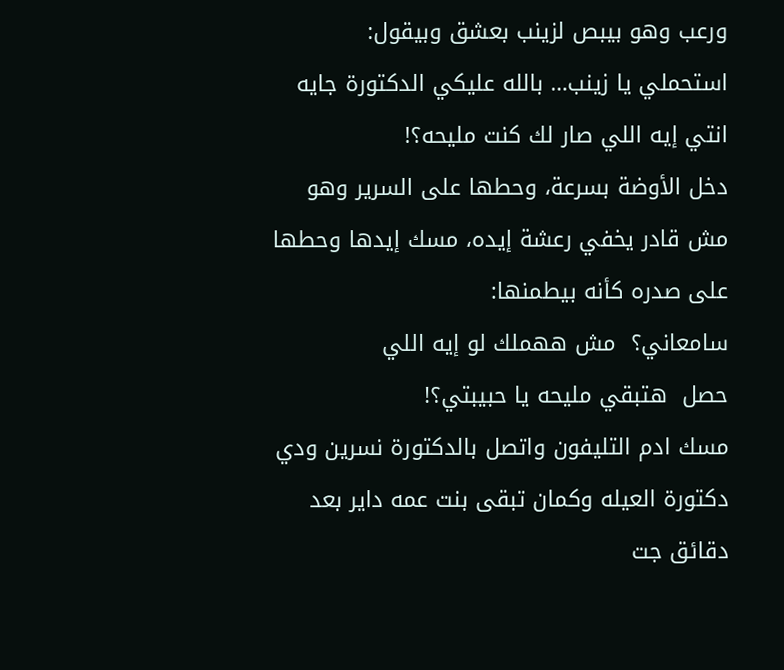ورعب وهو بيبص لزينب بعشق وبيقول:
استحملي يا زينب… بالله عليكي الدكتورة جايه انتي إيه اللي صار لك كنت مليحه؟!
دخل الأوضة بسرعة، وحطها على السرير وهو مش قادر يخفي رعشة إيده، مسك إيدها وحطها على صدره كأنه بيطمنها:
سامعاني؟  مش ههملك لو إيه اللي
حصل  هتبقي مليحه يا حبيبتي؟!
مسك ادم التليفون واتصل بالدكتورة نسرين ودي دكتورة العيله وكمان تبقى بنت عمه داير بعد دقائق جت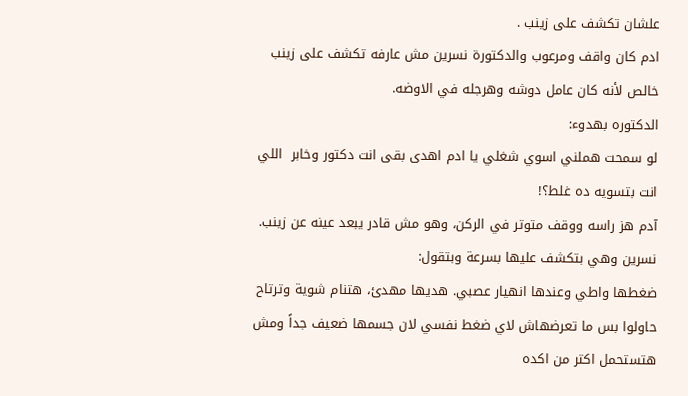علشان تكشف على زينب .
ادم كان واقف ومرعوب والدكتورة نسرين مش عارفه تكشف على زينب خالص لأنه كان عامل دوشه وهرجله في الاوضه.
الدكتوره بهدوء:
لو سمحت هملني اسوي شغلي يا ادم اهدى بقى انت دكتور وخابر  اللي انت بتسويه ده غلط؟!
آدم هز راسه ووقف متوتر في الركن، وهو مش قادر يبعد عينه عن زينب.
نسرين وهي بتكشف عليها بسرعة وبتقول:
ضغطها واطي وعندها انهيار عصبي. هديها مهدئ، هتنام شوية وترتاح حاولوا بس ما تعرضهاش لاي ضغط نفسي لان جسمها ضعيف جداً ومش هتستحمل اكتر من اكده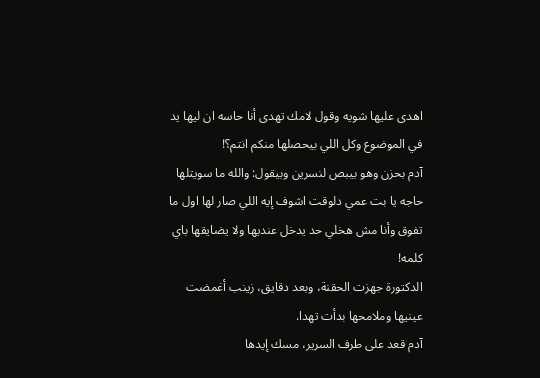اهدى عليها شويه وقول لامك تهدى أنا حاسه ان ليها يد في الموضوع وكل اللي بيحصلها منكم انتم؟!
آدم بحزن وهو بيبص لنسرين وبيقول: والله ما سويتلها حاجه يا بت عمي دلوقت اشوف إيه اللي صار لها اول ما تفوق وأنا مش هخلي حد يدخل عنديها ولا يضايقها باي كلمه!
الدكتورة جهزت الحقنة، وبعد دقايق، زينب أغمضت عينيها وملامحها بدأت تهدا.
آدم قعد على طرف السرير، مسك إيدها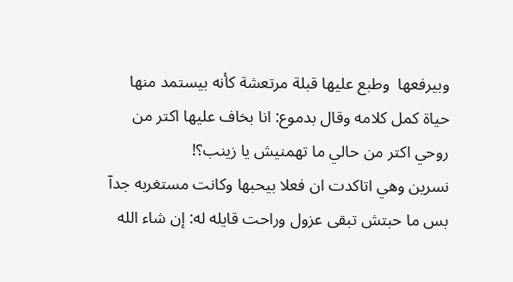وبيرفعها  وطبع عليها قبلة مرتعشة كأنه بيستمد منها حياة كمل كلامه وقال بدموع: انا بخاف عليها اكتر من روحي اكتر من حالي ما تهمنيش يا زينب؟!
نسرين وهي اتاكدت ان فعلا بيحبها وكانت مستغربه جدآ بس ما حبتش تبقى عزول وراحت قايله له: إن شاء الله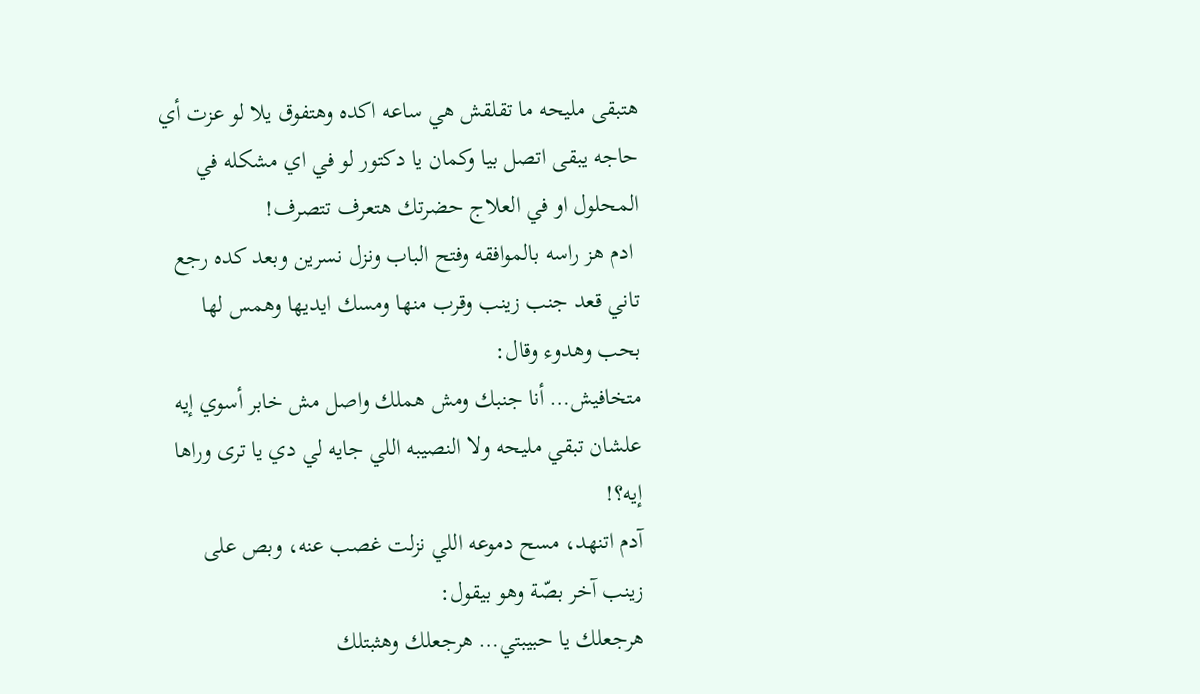هتبقى مليحه ما تقلقش هي ساعه اكده وهتفوق يلا لو عزت أي حاجه يبقى اتصل بيا وكمان يا دكتور لو في اي مشكله في المحلول او في العلاج حضرتك هتعرف تتصرف!
 ادم هز راسه بالموافقه وفتح الباب ونزل نسرين وبعد كده رجع تاني قعد جنب زينب وقرب منها ومسك ايديها وهمس لها بحب وهدوء وقال:
متخافيش… أنا جنبك ومش هملك واصل مش خابر أسوي إيه علشان تبقي مليحه ولا النصيبه اللي جايه لي دي يا ترى وراها إيه؟!
آدم اتنهد، مسح دموعه اللي نزلت غصب عنه، وبص على زينب آخر بصّة وهو بيقول:
هرجعلك يا حبيبتي… هرجعلك وهثبتلك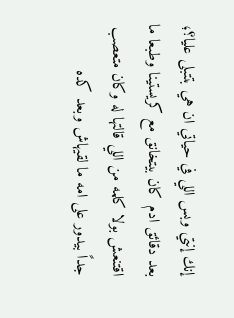إنك إنتي وبس اللي في حياتي ان هي بتتبلى عليا؟؛
بعد دقائق ادم كان بيتخانق مع كريستينا وطبعا ما اقتنعش بولا كلمه من اللي قالتها له وكان متعصب جداً بيدور على امه ما لقيهاش وبعد كده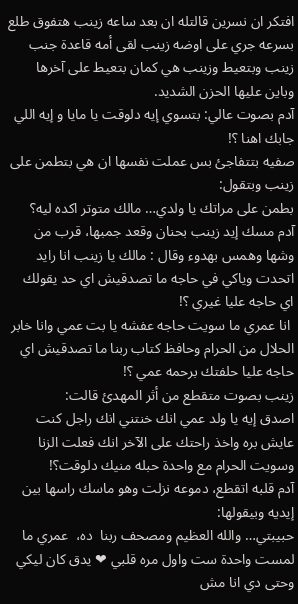افتكر ان نسرين قالتله ان بعد ساعه زينب هتفوق طلع بسرعه جري على اوضه زينب لقى أمه قاعدة جنب زينب وبتعيط وزينب هي كمان بتعيط على آخرها وباين عليها الحزن الشديد.
آدم بصوت عالي: بتسوي إيه دلوقت يا مايا و إيه اللي جابك اهنا ؟!
صفيه بتتفاجئ بس عملت نفسها ان هي بتطمن على زينب وبتقول:
بطمن على مراتك يا ولدي… مالك متوتر اكده ليه؟
آدم مسك إيد زينب بحنان وقعد جمبها، قرب من وشها وهمس بهدوء وقال : مالك يا زينب انا رايد اتحدت وياكي في حاجه ما تصدقيش اي حد يقولك اي حاجه عليا غيري ؟!
 انا عمري ما سويت حاجه عفشه يا بت عمي وانا خابر الحلال من الحرام وحافظ كتاب ربنا ما تصدقيش اي حاجه عليا حلفتك برحمه عمي ؟!
زينب بصوت متقطع من أثر المهدئ قالت:
اصدق إيه يا ولد عمي انك خنتني انك راجل كنت عايش بره واخذ راحتك على الآخر انك فعلت الزنا وسويت الحرام مع واحدة حبله منيك دلوقت؟!
آدم قلبه اتقطع، دموعه نزلت وهو ماسك راسها بين إيديه وبيقولها:
حبيبتي… والله العظيم ومصحف ربنا  ده،  عمري ما لمست واحدة ست واول مره قلبي ❤ يدق كان ليكي وحتى دي انا مش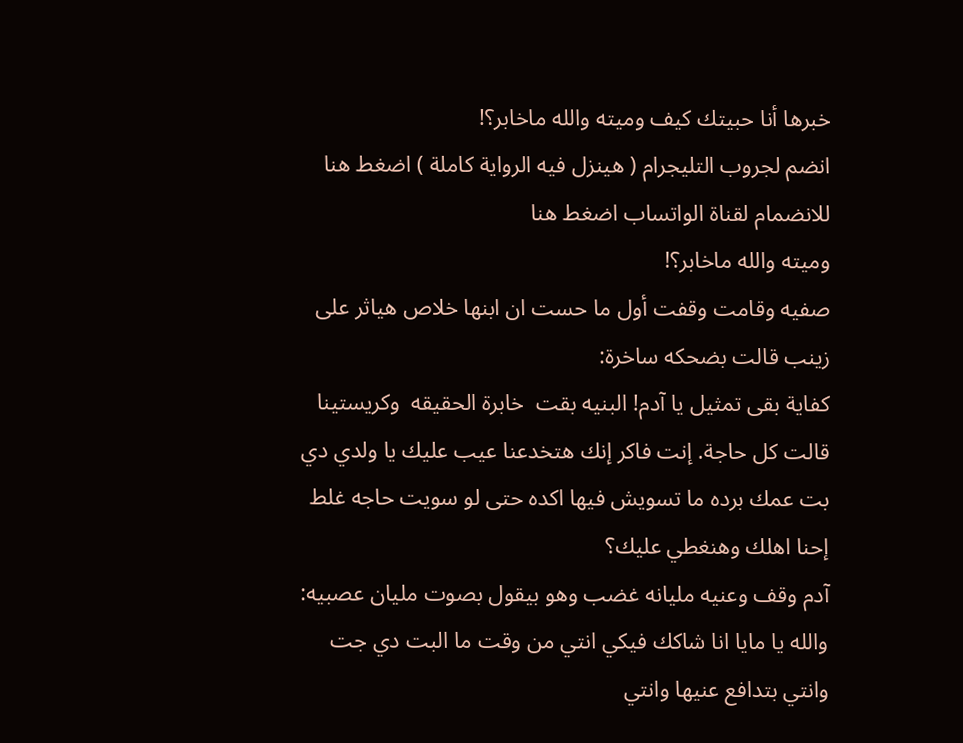خبرها أنا حبيتك كيف وميته والله ماخابر؟!
انضم لجروب التليجرام ( هينزل فيه الرواية كاملة ) اضغط هنا
للانضمام لقناة الواتساب اضغط هنا
وميته والله ماخابر؟!
صفيه وقامت وقفت أول ما حست ان ابنها خلاص هياثر على زينب قالت بضحكه ساخرة:
كفاية بقى تمثيل يا آدم! البنيه بقت  خابرة الحقيقه  وكريستينا قالت كل حاجة. إنت فاكر إنك هتخدعنا عيب عليك يا ولدي دي بت عمك برده ما تسويش فيها اكده حتى لو سويت حاجه غلط إحنا اهلك وهنغطي عليك؟
آدم وقف وعنيه مليانه غضب وهو بيقول بصوت مليان عصبيه:
والله يا مايا انا شاكك فيكي انتي من وقت ما البت دي جت وانتي بتدافع عنيها وانتي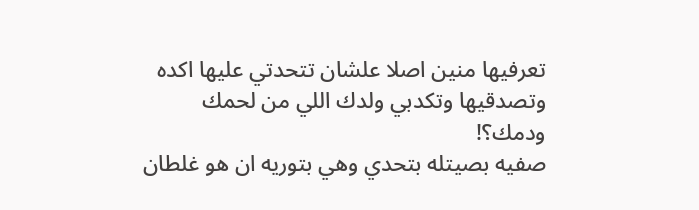تعرفيها منين اصلا علشان تتحدتي عليها اكده وتصدقيها وتكدبي ولدك اللي من لحمك ودمك؟!
صفيه بصيتله بتحدي وهي بتوريه ان هو غلطان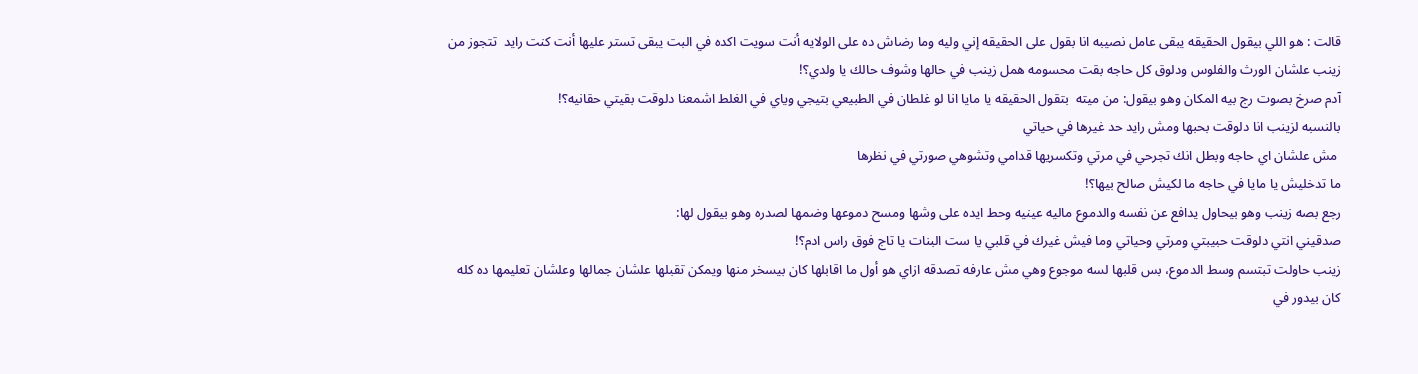قالت : هو اللي بيقول الحقيقه يبقى عامل نصيبه انا بقول على الحقيقه إني وليه وما رضاش ده على الولايه أنت سويت اكده في البت يبقى تستر عليها أنت كنت رايد  تتجوز من زينب علشان الورث والفلوس ودلوق كل حاجه بقت محسومه همل زينب في حالها وشوف حالك يا ولدي؟!
آدم صرخ بصوت رج بيه المكان وهو بيقول: من ميته  بتقول الحقيقه يا مايا انا لو غلطان في الطبيعي بتيجي وياي في الغلط اشمعنا دلوقت بقيتي حقانيه؟!
بالنسبه لزينب انا دلوقت بحبها ومش رايد حد غيرها في حياتي
 مش علشان اي حاجه وبطل انك تجرحي في مرتي وتكسريها قدامي وتشوهي صورتي في نظرها
ما تدخليش يا مايا في حاجه ما لكيش صالح بيها؟!
رجع بصه زينب وهو بيحاول يدافع عن نفسه والدموع ماليه عينيه وحط ايده على وشها ومسح دموعها وضمها لصدره وهو بيقول لها:
صدقيني انتي دلوقت حبيبتي ومرتي وحياتي وما فيش غيرك في قلبي يا ست البنات يا تاج فوق راس ادم؟!
زينب حاولت تبتسم وسط الدموع، بس قلبها لسه موجوع وهي مش عارفه تصدقه ازاي هو أول ما اقابلها كان بيسخر منها ويمكن تقبلها علشان جمالها وعلشان تعليمها ده كله كان بيدور في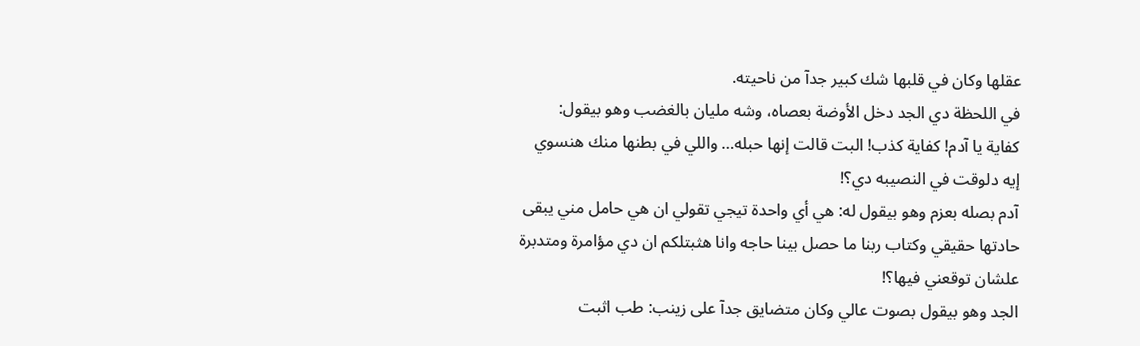عقلها وكان في قلبها شك كبير جدآ من ناحيته.
في اللحظة دي الجد دخل الأوضة بعصاه، وشه مليان بالغضب وهو بيقول:
كفاية يا آدم! كفاية كذب! البت قالت إنها حبله… واللي في بطنها منك هنسوي إيه دلوقت في النصيبه دي؟!
آدم بصله بعزم وهو بيقول له: هي أي واحدة تيجي تقولي ان هي حامل مني يبقى حادتها حقيقي وكتاب ربنا ما حصل بينا حاجه وانا هثبتلكم ان دي مؤامرة ومتدبرة علشان توقعني فيها؟!
الجد وهو بيقول بصوت عالي وكان متضايق جدآ على زينب: طب اثبت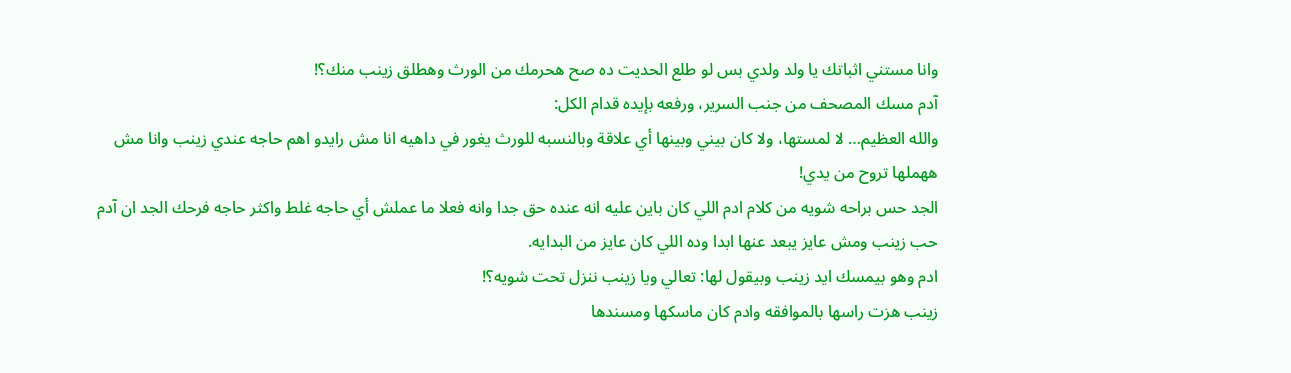وانا مستني اثباتك يا ولد ولدي بس لو طلع الحديت ده صح هحرمك من الورث وهطلق زينب منك؟!
آدم مسك المصحف من جنب السرير، ورفعه بإيده قدام الكل:
والله العظيم… لا لمستها، ولا كان بيني وبينها أي علاقة وبالنسبه للورث يغور في داهيه انا مش رايدو اهم حاجه عندي زينب وانا مش ههملها تروح من يدي!
الجد حس براحه شويه من كلام ادم اللي كان باين عليه انه عنده حق جدا وانه فعلا ما عملش أي حاجه غلط واكثر حاجه فرحك الجد ان آدم حب زينب ومش عايز يبعد عنها ابدا وده اللي كان عايز من البدايه.
ادم وهو بيمسك ايد زينب وبيقول لها: تعالي ويا زينب ننزل تحت شويه؟!
زينب هزت راسها بالموافقه وادم كان ماسكها ومسندها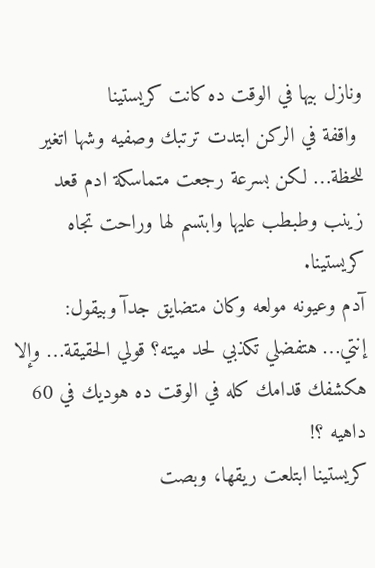ونازل بيها في الوقت ده كانت كريستينا
 واقفة في الركن ابتدت ترتبك وصفيه وشها اتغير للحظة… لكن بسرعة رجعت متماسكة ادم قعد زينب وطبطب عليها وابتسم لها وراحت تجاه كريستينا.
آدم وعيونه مولعه وكان متضايق جدآ وبيقول:
إنتي… هتفضلي تكذبي لحد ميته؟ قولي الحقيقة… وإلا هكشفك قدامك كله في الوقت ده هوديك في 60 داهيه ؟!
كريستينا ابتلعت ريقها، وبصت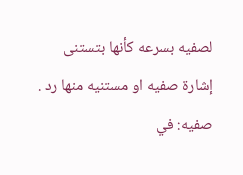لصفيه بسرعه كأنها بتستنى إشارة صفيه او مستنيه منها رد .
صفيه: في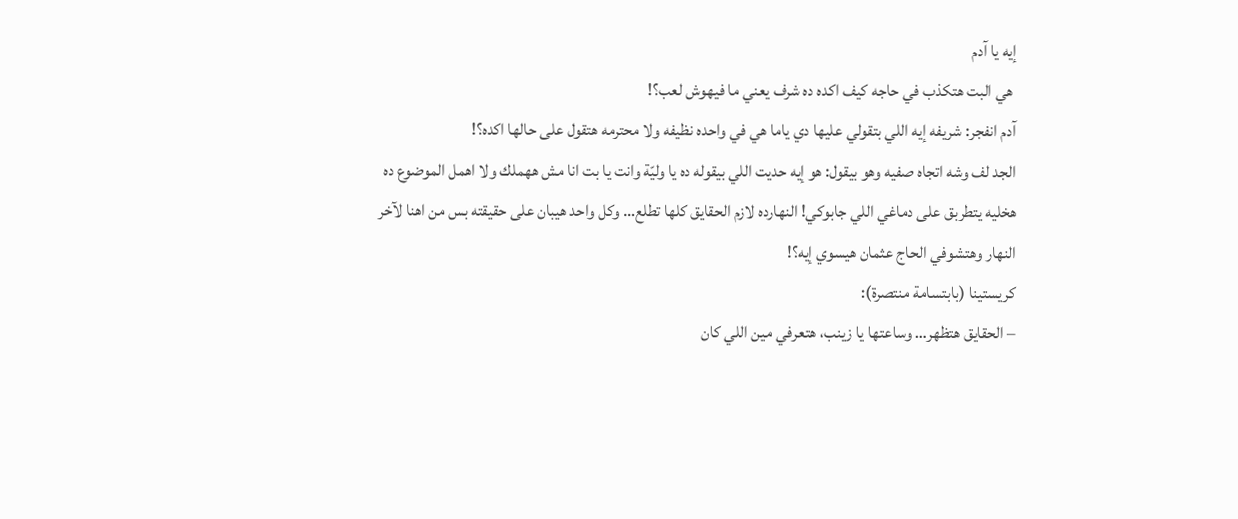إيه يا آدم
 هي البت هتكذب في حاجه كيف اكده ده شرف يعني ما فيهوش لعب؟!
آدم انفجر: شريفه إيه اللي بتقولي عليها دي ياما هي في واحده نظيفه ولا محترمه هتقول على حالها اكده؟!
الجد لف وشه اتجاه صفيه وهو بيقول: هو إيه حديت اللي بيقوله ده يا وليّة وانت يا بت انا مش ههملك ولا اهمل الموضوع ده هخليه يتطربق على دماغي اللي جابوكي! النهارده لازم الحقايق كلها تطلع… وكل واحد هيبان على حقيقته بس من اهنا لآخر النهار وهتشوفي الحاج عثمان هيسوي إيه؟!
كريستينا (بابتسامة منتصرة):
– الحقايق هتظهر… وساعتها يا زينب، هتعرفي مين اللي كان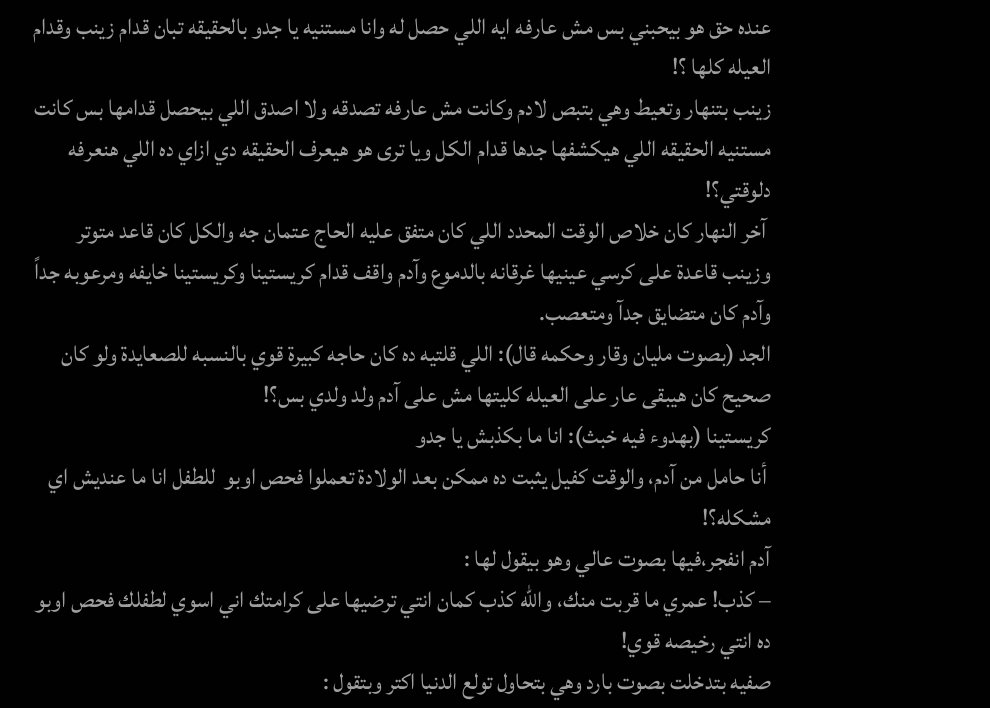عنده حق هو بيحبني بس مش عارفه ايه اللي حصل له وانا مستنيه يا جدو بالحقيقه تبان قدام زينب وقدام العيله كلها ؟!
زينب بتنهار وتعيط وهي بتبص لادم وكانت مش عارفه تصدقه ولا اصدق اللي بيحصل قدامها بس كانت مستنيه الحقيقه اللي هيكشفها جدها قدام الكل ويا ترى هو هيعرف الحقيقه دي ازاي ده اللي هنعرفه دلوقتي؟!
 آخر النهار كان خلاص الوقت المحدد اللي كان متفق عليه الحاج عتمان جه والكل كان قاعد متوتر وزينب قاعدة على كرسي عينيها غرقانه بالدموع وآدم واقف قدام كريستينا وكريستينا خايفه ومرعوبه جداً وآدم كان متضايق جدآ ومتعصب.
الجد (بصوت مليان وقار وحكمه قال): اللي قلتيه ده كان حاجه كبيرة قوي بالنسبه للصعايدة ولو كان صحيح كان هيبقى عار على العيله كليتها مش على آدم ولد ولدي بس؟!
كريستينا (بهدوء فيه خبث): انا ما بكذبش يا جدو
 أنا حامل من آدم، والوقت كفيل يثبت ده ممكن بعد الولادة تعملوا فحص اوبو  للطفل انا ما عنديش اي مشكله؟!
آدم انفجر،فيها بصوت عالي وهو بيقول لها :
– كذب! عمري ما قربت منك، والله كذب كمان انتي ترضيها على كرامتك اني اسوي لطفلك فحص اوبو ده انتي رخيصه قوي!
صفيه بتدخلت بصوت بارد وهي بتحاول تولع الدنيا اكتر وبتقول :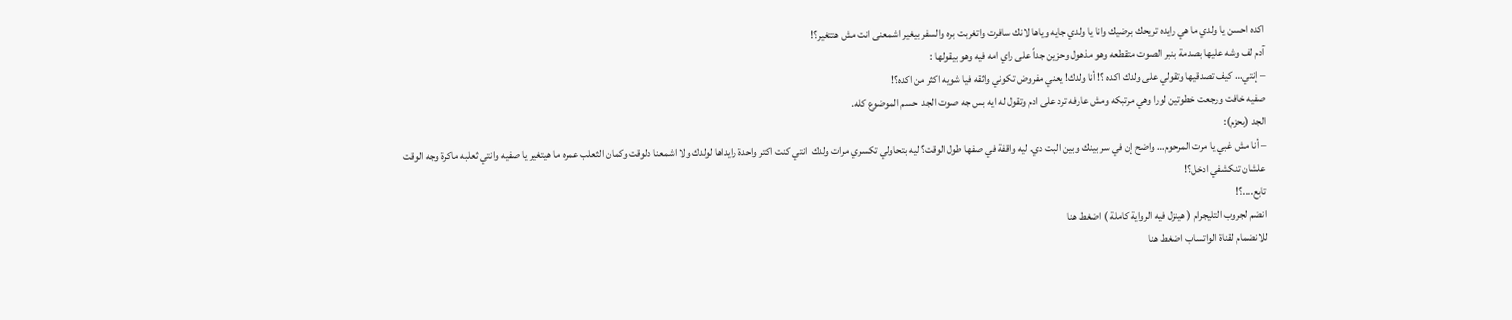اكده احسن يا ولدي ما هي رايده تريحك برضيك وانا يا ولدي جايه وياها لانك سافرت واتغربت بره والسفر بيغير اشمعنى انت مش هتتغير؟!
آدم لف وشه عليها بصدمة بنبر الصوت متقطعه وهو مذهول وحزين جداً على راي امه فيه وهو بيقولها :
– إنتي… كيف تصدقيها وتقولي على ولدك اكده ؟! أنا ولدك! يعني مفروض تكوني واثقه فيا شويه اكثر من اكده؟!
صفيه خافت ورجعت خطوتين لورا وهي مرتبكه ومش عارفه ترد على ادم وتقول له ايه بس جه صوت الجد  حسم الموضوع كله.
الجد (بحزم):
– أنا مش غبي يا مرت المرحوم… واضح إن في سر بينك وبين البت دي. ليه واقفة في صفها طول الوقت؟ ليه بتحاولي تكسري مرات ولدك  انتي كنت اكتر واحدة رايداها لولدك ولا اشمعنا دلوقت وكمان الثعلب عمره ما هيتغير يا صفيه وانتي ثعلبه ماكرة وجه الوقت علشان تنكشفي ادخل؟!
تابع....؟!
انضم لجروب التليجرام ( هينزل فيه الرواية كاملة ) اضغط هنا
للانضمام لقناة الواتساب اضغط هنا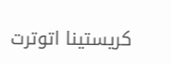كريستينا اتوترت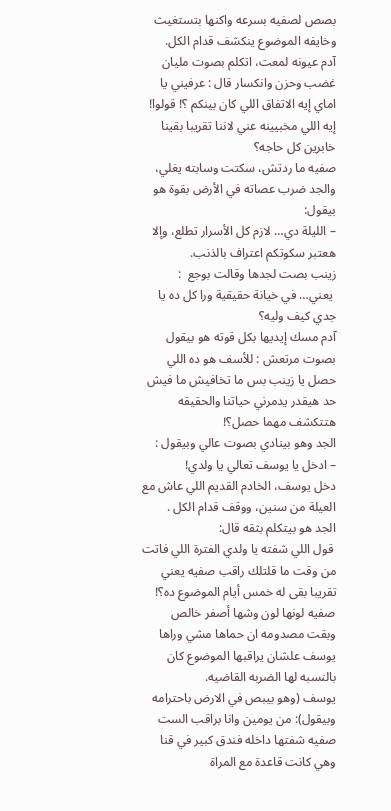بصص لصفيه بسرعه واكنها بتستغيث وخايفه الموضوع ينكشف قدام الكل.
آدم عيونه لمعت، اتكلم بصوت مليان غضب وحزن وانكسار قال : عرفيني يا اماي إيه الاتفاق اللي كان بينكم ؟! قولوا! إيه اللي مخبيينه عني لاننا تقريبا بقينا خابرين كل حاجه؟
صفيه ما ردتش، سكتت وسابته يغلي، والجد ضرب عصاته في الأرض بقوة هو بيقول:
– الليلة دي… لازم كل الأسرار تطلع، وإلا هعتبر سكوتكم اعتراف بالذنب.
زينب بصت لجدها وقالت بوجع  :
 يعني… في خيانة حقيقية ورا كل ده يا جدي كيف وليه؟
آدم مسك إيديها بكل قوته هو بيقول بصوت مرتعش : للأسف هو ده اللي حصل يا زينب بس ما تخافيش ما فيش حد هيقدر يدمرني حياتنا والحقيقه هتتكشف مهما حصل؟!
الجد وهو بينادي بصوت عالي وبيقول :
– ادخل يا يوسف تعالي يا ولدي!
دخل يوسف، الخادم القديم اللي عاش مع العيلة من سنين، ووقف قدام الكل .
الجد هو بيتكلم بثقه قال:
 قول اللي شفته يا ولدي الفترة اللي فاتت من وقت ما قلتلك راقب صفيه يعني تقريبا بقى له خمس أيام الموضوع ده؟!
صفيه لونها لون وشها أصفر خالص وبقت مصدومه ان حماها مشي وراها يوسف علشان يراقبها الموضوع كان بالنسبه لها الضربه القاضيه.
يوسف (وهو بيبص في الارض باحترامه وبيقول): من يومين وانا براقب الست صفيه شفتها داخله فندق كبير في قنا وهي كانت قاعدة مع المراة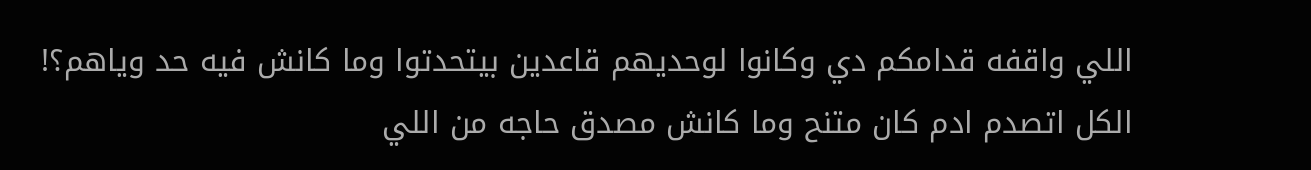اللي واقفه قدامكم دي وكانوا لوحديهم قاعدين بيتحدتوا وما كانش فيه حد وياهم؟!
الكل اتصدم ادم كان متنح وما كانش مصدق حاجه من اللي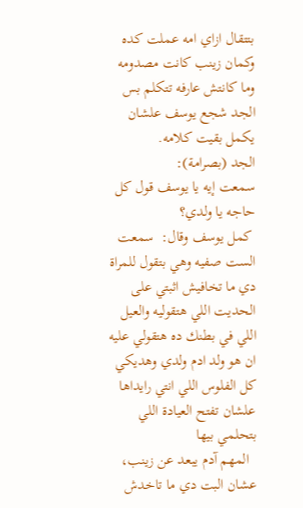بتتقال ازاي امه عملت كده وكمان زينب كانت مصدومه وما كانتش عارفه تتكلم بس الجد شجع يوسف علشان يكمل بقيت كلامه.
الجد (بصرامة):
سمعت إيه يا يوسف قول كل حاجه يا ولدي؟
 كمل يوسف وقال:  سمعت الست صفيه وهي بتقول للمراة دي ما تخافيش اثبتي على الحديت اللي هتقوليه والعيل اللي في بطنك ده هتقولي عليه ان هو ولد ادم ولدي وهديكي كل الفلوس اللي انتي رايداها علشان تفتح العيادة اللي بتحلمي بيها
  المهم آدم يبعد عن زينب، عشان البت دي ما تاخدش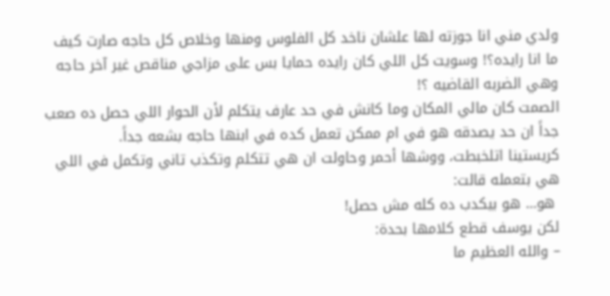ولدي مني انا جوزته لها علشان ناخد كل الفلوس ومنها وخلاص كل حاجه صارت كيف ما انا رايده؟! وسويت كل اللي كان رايده حمايا بس على مزاجي مناقص غير آخر حاجه وهي الضربه القاضيه ؟!
الصمت كان مالي المكان وما كانش في حد عارف يتكلم لأن الحوار اللي حصل ده صعب جداً ان حد يصدقه هو في ام ممكن تعمل كده في ابنها حاجه بشعه جداً.
كريستينا اتلخبطت، ووشها أحمر وحاولت ان هي تتكلم وتكذب تاني وتكمل في اللي هي بتعمله قالت:
 هو… هو بيكدب ده كله مش حصل!
لكن يوسف قطع كلامها بحدة:
– والله العظيم ما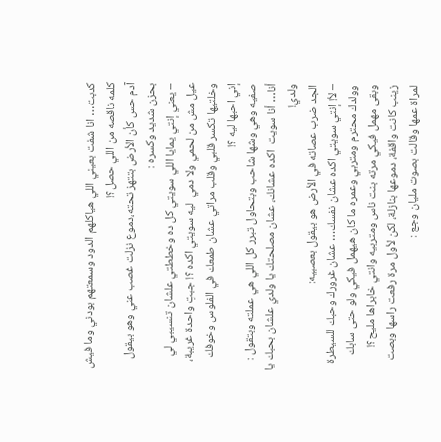كدبت… انا شفت بعيني اللي هياكلهم الدود وسمعتهم بودني وما فيش كلمه ناقصه من اللي حصل؟!
آدم حس كأن الأرض بتتهز تحته،دموع نزلت غصب عني وهو بيقول بحزن شديد وكسره :
– يعني إنتي يمايا اللي سويتي كل ده وخططتي علشان تنسيبي لي  عيل مش من لحمي ولا دمي  ليه سويتي اكده ؟! جبتِ واحدة غريبة، وخلتيها تكسر قلبي وقلب مراتي عشان طمعك في الفلوس وخوفك إني احبها ليه ؟!
صفيه وهي وشها شاحب وبتحاول تبرر كل اللي هي عملته وبتقول : أنا… أنا سويت  اكده عشانك، عشان مصلحتك يا ولدي علشان بحبك يا ولدي!
الجد ضرب عصاته في الأرض هو بيقول بعصبيه:
– لأ! إنتي سويتي اكده عشان نفسك… عشان غرورك وحبك للسيطرة وولدك محترم ومتربي وعمره ما كان هيهمل فيكي ولو حتى سابك وبقى مهمل فيكي مرته بنت ناس ومتربيه وانتي خابراها مليح؟!
زينب كانت واقفة، دموعها بنازلة، لكن لأول مرة رفعت راسها وبصت لمراة عمها وقالت بصوت مليان وجع :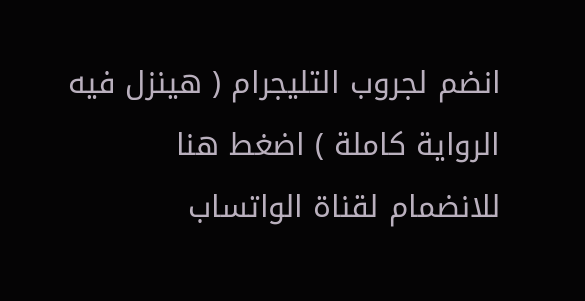انضم لجروب التليجرام ( هينزل فيه الرواية كاملة ) اضغط هنا
للانضمام لقناة الواتساب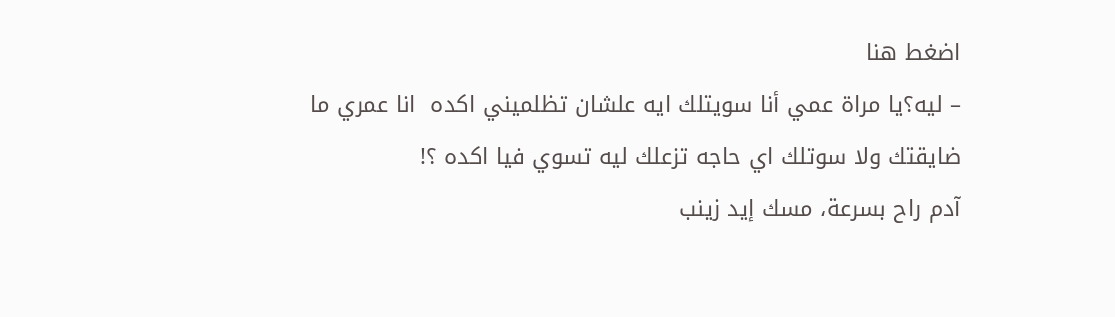اضغط هنا
– ليه؟يا مراة عمي أنا سويتلك ايه علشان تظلميني اكده  انا عمري ما ضايقتك ولا سوتلك اي حاجه تزعلك ليه تسوي فيا اكده ؟!
آدم راح بسرعة، مسك إيد زينب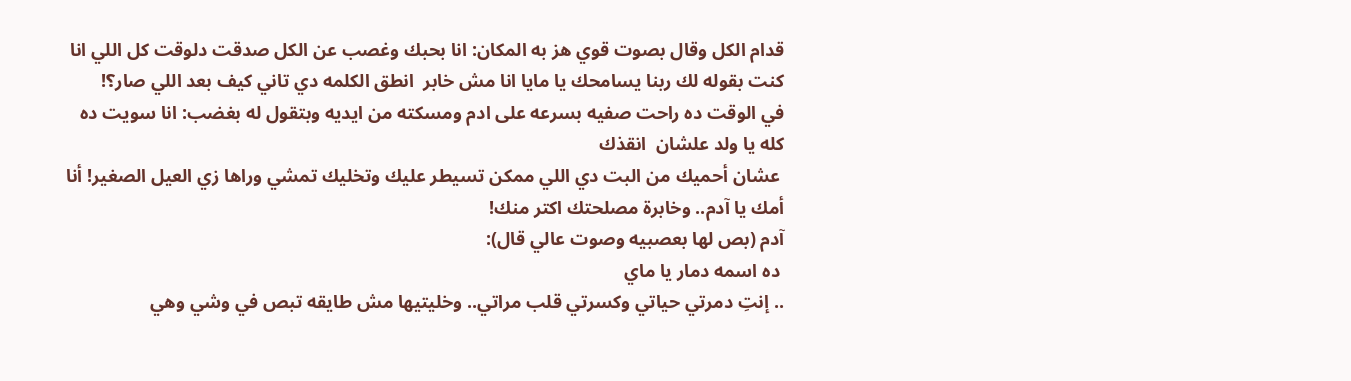قدام الكل وقال بصوت قوي هز به المكان: انا بحبك وغصب عن الكل صدقت دلوقت كل اللي انا كنت بقوله لك ربنا يسامحك يا مايا انا مش خابر  انطق الكلمه دي تاني كيف بعد اللي صار؟!
في الوقت ده راحت صفيه بسرعه على ادم ومسكته من ايديه وبتقول له بغضب: انا سويت ده كله يا ولد علشان  انقذك
 عشان أحميك من البت دي اللي ممكن تسيطر عليك وتخليك تمشي وراها زي العيل الصغير! أنا أمك يا آدم.. وخابرة مصلحتك اكتر منك!
آدم (بص لها بعصبيه وصوت عالي قال):
 ده اسمه دمار يا ماي
.. إنتِ دمرتي حياتي وكسرتي قلب مراتي.. وخليتيها مش طايقه تبص في وشي وهي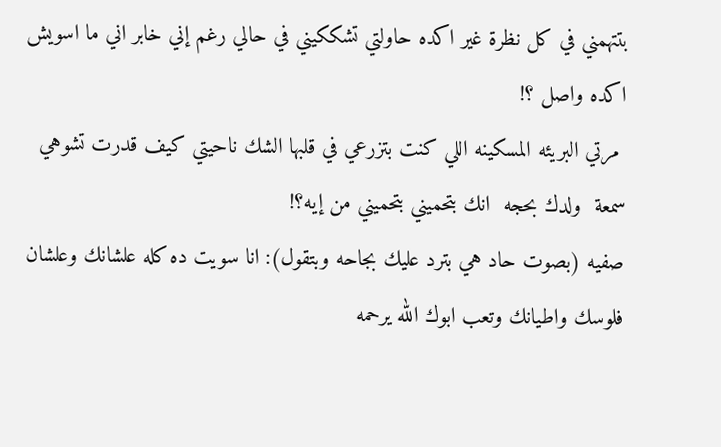بتتهمني في كل نظرة غير اكده حاولتي تشككيني في حالي رغم إني خابر اني ما اسويش اكده واصل ؟!
 مرتي البريئه المسكينه اللي كنت بتزرعي في قلبها الشك ناحيتي كيف قدرت تشوهي سمعة  ولدك بحجه  انك بتحميني بتحميني من إيه؟!
صفيه (بصوت حاد هي بترد عليك بجاحه وبتقول): انا سويت ده كله علشانك وعلشان فلوسك واطيانك وتعب ابوك الله يرحمه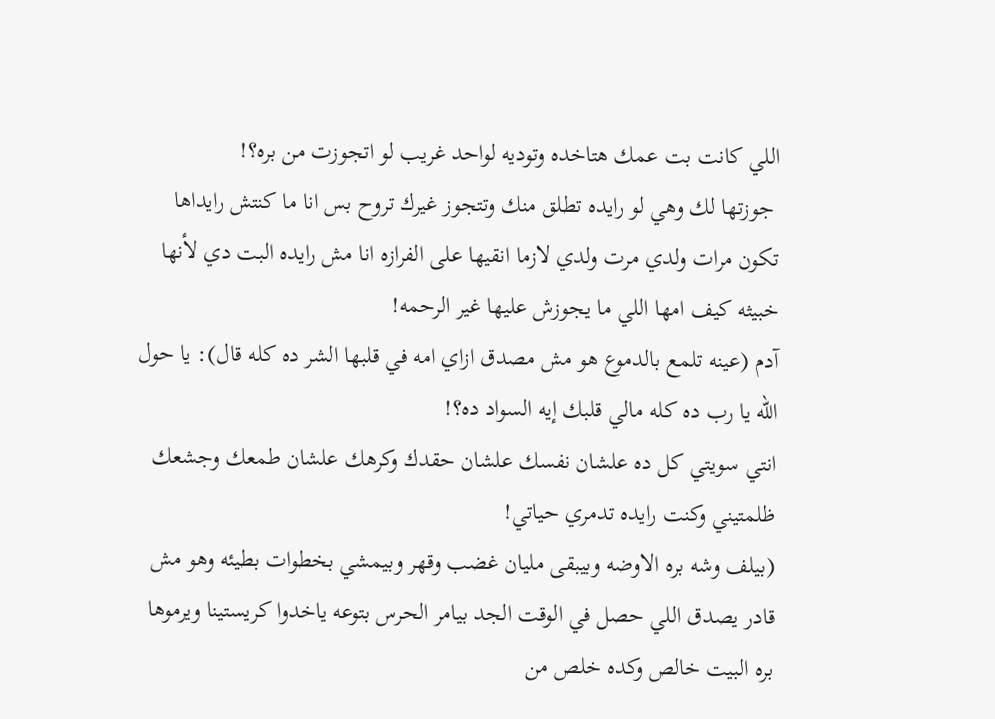اللي كانت بت عمك هتاخده وتوديه لواحد غريب لو اتجوزت من بره؟!
 جوزتها لك وهي لو رايده تطلق منك وتتجوز غيرك تروح بس انا ما كنتش رايداها تكون مرات ولدي مرت ولدي لازما انقيها على الفرازه انا مش رايده البت دي لأنها خبيثه كيف امها اللي ما يجوزش عليها غير الرحمه!
آدم (عينه تلمع بالدموع هو مش مصدق ازاي امه في قلبها الشر ده كله قال): يا حول الله يا رب ده كله مالي قلبك إيه السواد ده؟!
انتي سويتي كل ده علشان نفسك علشان حقدك وكرهك علشان طمعك وجشعك ظلمتيني وكنت رايده تدمري حياتي!
(بيلف وشه بره الاوضه وبيبقى مليان غضب وقهر وبيمشي بخطوات بطيئه وهو مش قادر يصدق اللي حصل في الوقت الجد بيامر الحرس بتوعه ياخدوا كريستينا ويرموها بره البيت خالص وكده خلص من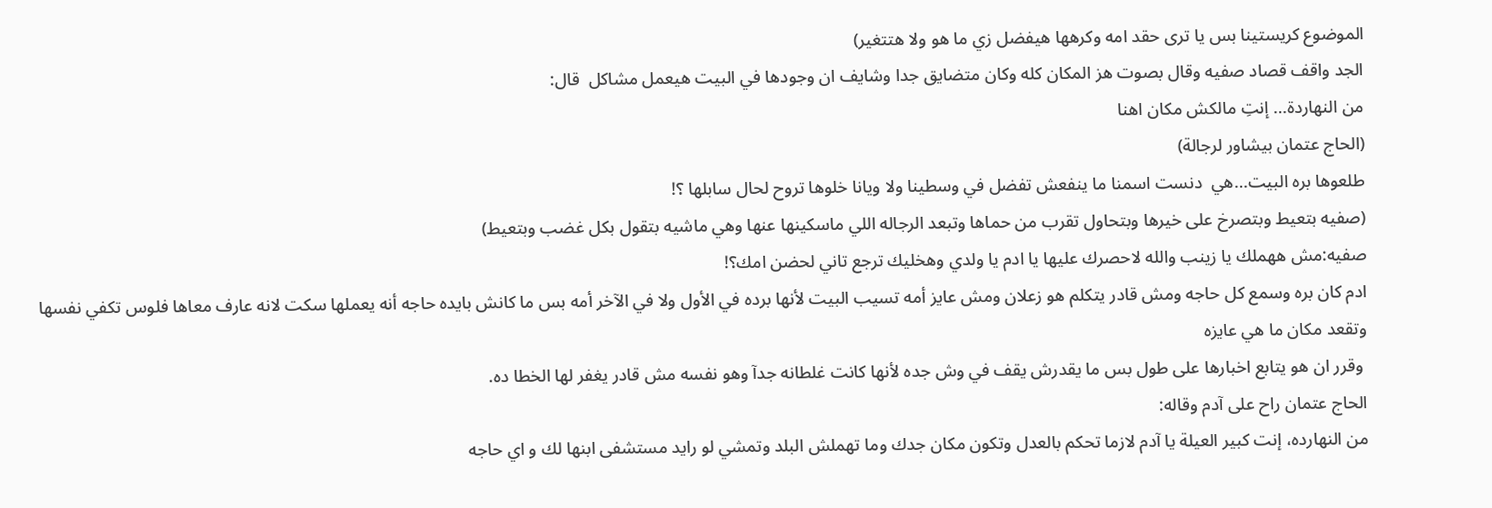الموضوع كريستينا بس يا ترى حقد امه وكرهها هيفضل زي ما هو ولا هتتغير)
الجد واقف قصاد صفيه وقال بصوت هز المكان كله وكان متضايق جدا وشايف ان وجودها في البيت هيعمل مشاكل  قال:
من النهاردة… إنتِ مالكش مكان اهنا
(الحاج عتمان بيشاور لرجالة)
طلعوها بره البيت…هي  دنست اسمنا ما ينفعش تفضل في وسطينا ولا ويانا خلوها تروح لحال سابلها ؟!
(صفيه بتعيط وبتصرخ على خيرها وبتحاول تقرب من حماها وتبعد الرجاله اللي ماسكينها عنها وهي ماشيه بتقول بكل غضب وبتعيط)
صفيه:مش ههملك يا زينب والله لاحصرك عليها يا ادم يا ولدي وهخليك ترجع تاني لحضن امك؟!
ادم كان بره وسمع كل حاجه ومش قادر يتكلم هو زعلان ومش عايز أمه تسيب البيت لأنها برده في الأول ولا في الآخر أمه بس ما كانش بايده حاجه أنه يعملها سكت لانه عارف معاها فلوس تكفي نفسها وتقعد مكان ما هي عايزه
 وقرر ان هو يتابع اخبارها على طول بس ما يقدرش يقف في وش جده لأنها كانت غلطانه جدآ وهو نفسه مش قادر يغفر لها الخطا ده.
الحاج عتمان راح على آدم وقاله:
من النهارده، إنت كبير العيلة يا آدم لازما تحكم بالعدل وتكون مكان جدك وما تهملش البلد وتمشي لو رايد مستشفى ابنها لك و اي حاجه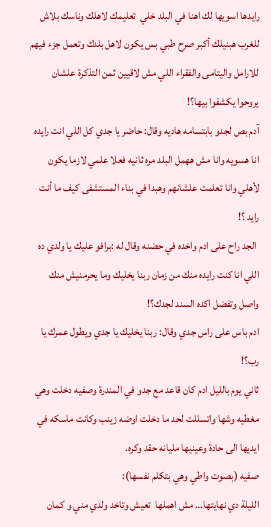رايدها اسويها لك اهنا في البلد خلي  تعليمك لاهلك وناسك بلاش للغرب هبنيلك أكبر صرح طبي بس يكون لاهل بلدك وتعمل جزء فيهم للارامل واليتامى والفقراء اللي مش لاقيين ثمن التذكرة علشان يروحوا يكشفوا بيها؟!
آدم بص لجدو بابتسامه هاديه وقال: حاضر يا جدي كل اللي انت رايده انا هسويه وانا مش ههمل البلد مره ثانيه فعلا علمي لازما يكون لأهلي وانا تعلمت علشانهم وهبدا في بناء المستشفى كيف ما أنت رايد ؟!
 الجد راح على ادم واخده في حضنه وقال له :برافو عليك يا ولدي ده اللي انا كنت رايده منك من زمان ربنا يخليك وما يحرمنيش منك واصل وتفضل اكده السند لجدك؟!
ادم باس على راس جدي وقال: ربنا يخليك يا جدي ويطول عمرك يا رب؟!
ثاني يوم بالليل ادم كان قاعد مع جدو في المندرة وصفيه دخلت وهي مغطيه وشها واتسللت لحد ما دخلت اوضه زينب وكانت ماسكه في ايديها الى حادة وعينيها مليانه حقد وكره.
صفيه (بصوت واطي وهي بتكلم نفسها):
الليلة دي نهايتها… مش اهملها  تعيش وتاخد ولدي مني و كمان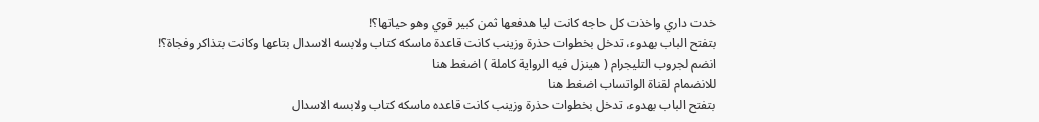خدت داري واخذت كل حاجه كانت ليا هدفعها ثمن كبير قوي وهو حياتها؟!
بتفتح الباب بهدوء، تدخل بخطوات حذرة وزينب كانت قاعدة ماسكه كتاب ولابسه الاسدال بتاعها وكانت بتذاكر وفجاة؟!
انضم لجروب التليجرام ( هينزل فيه الرواية كاملة ) اضغط هنا
للانضمام لقناة الواتساب اضغط هنا
بتفتح الباب بهدوء، تدخل بخطوات حذرة وزينب كانت قاعده ماسكه كتاب ولابسه الاسدال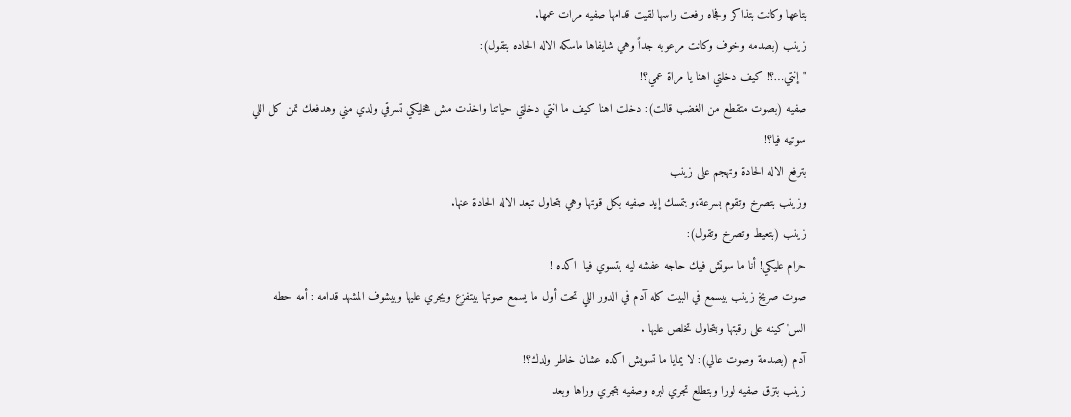بتاعها وكانت بتذاكر وفجاه رفعت راسها لقيت قدامها صفيه مرات عمها.
زينب (بصدمه وخوف وكانت مرعوبه جداً وهي شايفاها ماسكه الاله الحاده بتقول):
"إنتي…؟! كيف دخلتي اهنا يا مراة عمي؟!
صفيه (بصوت متقطع من الغضب قالت): دخلت اهنا كيف ما انتي دخلتي حياتنا واخذت مش هخليكي تسرقي ولدي مني وهدفعك تمن كل اللي سوتيه فيا؟!
بترفع الاله الحادة وتهجم على زينب
وزينب بتصرخ وتقوم بسرعة،و بتمسك إيد صفيه بكل قوتها وهي بتحاول تبعد الاله الحادة عنها.
زينب (بتعيط وتصرخ وتقول):
حرام عليكي! أنا ما سوتش فيك حاجه عفشه ليه بتسوي فيا  اكده !
صوت صريخ زينب بيسمع في البيت كله آدم في الدور اللي تحت أول ما يسمع صوتها بيتفزع ويجري عليها وبيشوف المشهد قدامه : أمه حطه الس'كينه على رقبتها وبتحاول تخلص عليها .
آدم (بصدمة وصوت عالي): لا يمايا ما تسويش اكده عشان خاطر ولدك؟!
زينب بتزق صفيه لورا وبتطلع تجري لبره وصفيه بتجري وراها وبعد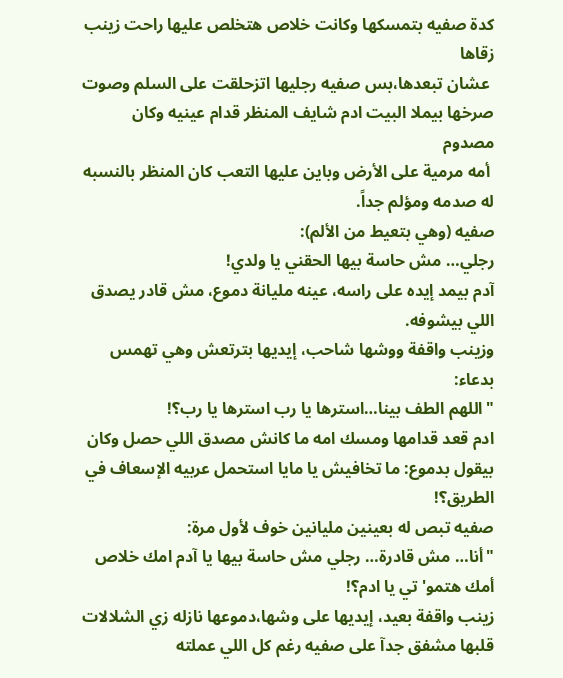كدة صفيه بتمسكها وكانت خلاص هتخلص عليها راحت زينب زقاها
 عشان تبعدها،بس صفيه رجليها اتزحلقت على السلم وصوت صرخها بيملا البيت ادم شايف المنظر قدام عينيه وكان مصدوم
 أمه مرمية على الأرض وباين عليها التعب كان المنظر بالنسبه له صدمه ومؤلم جداً.
صفيه (وهي بتعيط من الألم):
رجلي… مش حاسة بيها الحقني يا ولدي!
آدم بيمد إيده على راسه، عينه مليانة دموع، مش قادر يصدق اللي بيشوفه.
وزينب واقفة ووشها شاحب، إيديها بترتعش وهي تهمس بدعاء:
"اللهم الطف بينا…استرها يا رب استرها يا رب؟!
ادم قعد قدامها ومسك امه ما كانش مصدق اللي حصل وكان بيقول بدموع: ما تخافيش يا مايا استحمل عربيه الإسعاف في الطريق؟!
صفيه تبص له بعينين مليانين خوف لأول مرة:
"أنا… مش قادرة… رجلي مش حاسة بيها يا آدم امك خلاص أمك هتمو'تي يا ادم؟!
زينب واقفة بعيد، إيديها على وشها،دموعها نازله زي الشلالات قلبها مشفق جدآ على صفيه رغم كل اللي عملته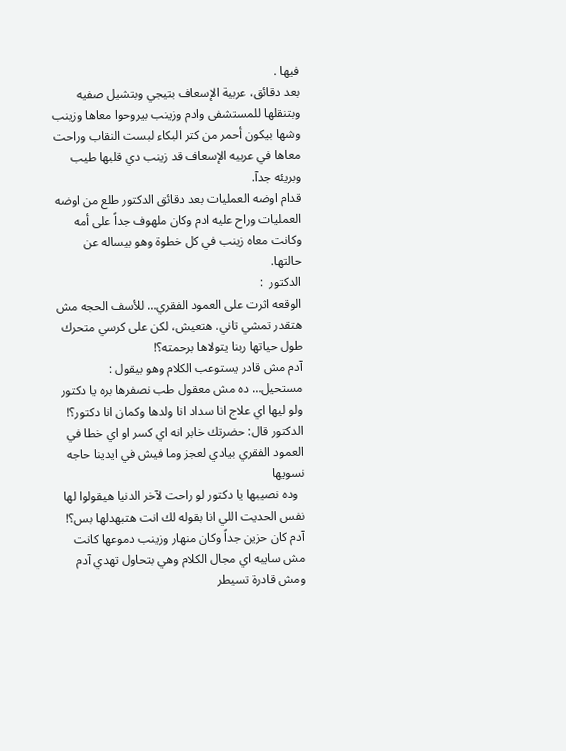فيها .
بعد دقائق، عربية الإسعاف بتيجي وبتشيل صفيه وبتنقلها للمستشفى وادم وزينب بيروحوا معاها وزينب وشها بيكون أحمر من كتر البكاء لبست النقاب وراحت معاها في عربيه الإسعاف قد زينب دي قلبها طيب وبريئه جدآ.
قدام اوضه العمليات بعد دقائق الدكتور طلع من اوضه العمليات وراح عليه ادم وكان ملهوف جداً على أمه وكانت معاه زينب في كل خطوة وهو بيساله عن حالتها.
الدكتور  :
الوقعه اثرت على العمود الفقري… للأسف الحجه مش هتقدر تمشي تاني. هتعيش، لكن على كرسي متحرك طول حياتها ربنا يتولاها برحمته؟!
آدم مش قادر يستوعب الكلام وهو بيقول :
مستحيل… ده مش معقول طب نصفرها بره يا دكتور ولو ليها اي علاج انا سداد انا ولدها وكمان انا دكتور؟!
الدكتور قال: حضرتك خابر انه اي كسر او اي خطا في العمود الفقري بيادي لعجز وما فيش في ايدينا حاجه نسويها
  وده نصيبها يا دكتور لو راحت لآخر الدنيا هيقولوا لها نفس الحديت اللي انا بقوله لك انت هتبهدلها بس؟!
آدم كان حزين جداً وكان منهار وزينب دموعها كانت مش سايبه اي مجال الكلام وهي بتحاول تهدي آدم ومش قادرة تسيطر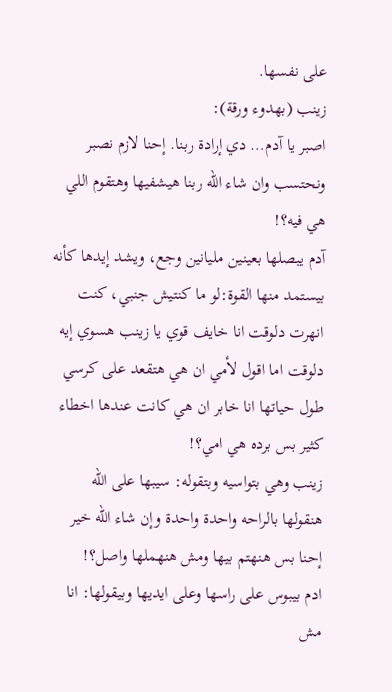على نفسها.
زينب (بهدوء ورقة):
اصبر يا آدم… دي إرادة ربنا. إحنا لازم نصبر ونحتسب وان شاء الله ربنا هيشفيها وهتقوم اللي هي فيه؟!
آدم يبصلها بعينين مليانين وجع، ويشد إيدها كأنه بيستمد منها القوة:لو ما كنتيش جنبي، كنت انهرت دلوقت انا خايف قوي يا زينب هسوي إيه دلوقت اما اقول لأمي ان هي هتقعد على كرسي طول حياتها انا خابر ان هي كانت عندها اخطاء كثير بس برده هي امي؟!
زينب وهي بتواسيه وبتقوله: سيبها على الله هنقولها بالراحه واحدة واحدة وإن شاء الله خير إحنا بس هنهتم بيها ومش هنهملها واصل؟!
ادم بيبوس على راسها وعلى ايديها وبيقولها: انا مش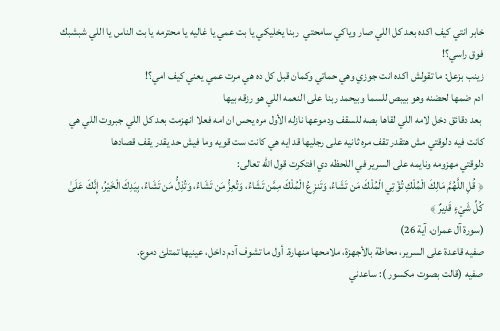خابر انتي كيف اكده بعد كل اللي صار وياكي سامحتي  ربنا يخليكي يا بت عمي يا غاليه يا محترمه يا بت الناس يا اللي شبشبك فوق راسي؟!
زينب بزعل: ما تقولش اكده انت جوزي وهي حماتي وكمان قبل كل ده هي مرت عمي يعني كيف امي؟!
ادم ضمها لحضنه وهو بيبص للسما وبيحمد ربنا على النعمه اللي هو رزقه بيها
 بعد دقائق دخل لامه اللي لقاها بصه للسقف ودموعها نازله الأول مره يحس ان امه فعلا انهزمت بعد كل اللي جبروت اللي هي كانت فيه دلوقتي مش هتقدر تقف مره ثانيه على رجليها قد ايه هي كانت ست قويه وما فيش حد يقدر يقف قصادها
دلوقتي مهزومه ونايمه على السرير في اللحظه دي افتكرت قول الله تعالى:
﴿ قُلِ اللَّهُمَّ مَالِكَ الْمُلْكِ تُؤْتِي الْمُلْكَ مَن تَشَاءُ، وَتَنزِعُ الْمُلْكَ مِمَّن تَشَاءُ، وَتُعِزُّ مَن تَشَاءُ، وَتُذِلُّ مَن تَشَاءُ، بِيَدِكَ الْخَيْرُ، إِنَّكَ عَلَىٰ كُلِّ شَيْءٍ قَدِيرٌ ﴾
(سورة آل عمران، آية 26)
صفيه قاعدة على السرير، محاطة بالأجهزة، ملامحها منهارة. أول ما تشوف آدم داخل، عينيها تمتلئ دموع.
صفيه (قالت بصوت مكسور ): ساعدني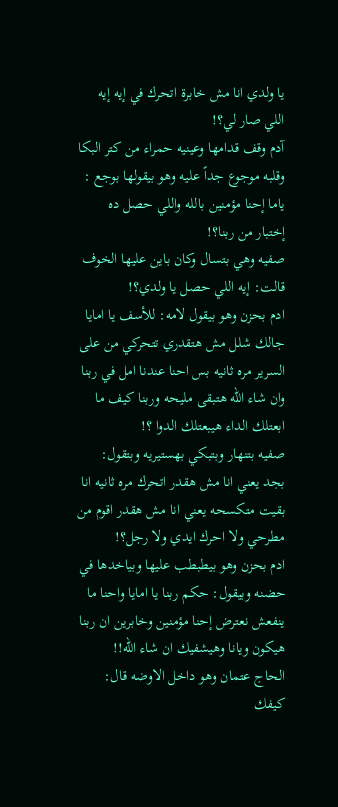يا ولدي انا مش خابرة اتحرك في إيه إيه اللي صار لي؟!
آدم وقف قدامها وعينيه حمراء من كتر البكا وقلبه موجوع جداً عليه وهو بيقولها بوجع : ياما إحنا مؤمنين بالله واللي حصل ده إختبار من ربنا؟!
صفيه وهي بتسال وكان باين عليها الخوف قالت: إيه اللي حصل يا ولدي؟!
ادم بحزن وهو بيقول لامه: للأسف يا امايا جالك شلل مش هتقدري تتحركي من على السرير مره ثانيه بس احنا عندنا امل في ربنا وان شاء الله هتبقى مليحه وربنا كيف ما ابعتلك الداء هيبعتلك الدوا ؟!
صفيه بتنهار وبتبكي بهستيريه وبتقول:
بجد يعني انا مش هقدر اتحرك مره ثانيه انا بقيت متكسحه يعني انا مش هقدر اقوم من مطرحي ولا احرك ايدي ولا رجل؟!
ادم بحزن وهو بيطبطب عليها وبياخدها في حضنه وبيقول: حكم ربنا يا امايا واحنا ما ينفعش نعترض إحنا مؤمنين وخابرين ان ربنا هيكون ويانا وهيشفيك ان شاء الله!!
الحاج عتمان وهو داخل الاوضه قال:
كيفك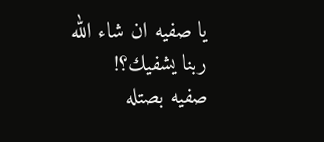يا صفيه ان شاء الله ربنا يشفيك؟!
صفيه بصتله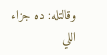وقالتله: ده جزاء اللي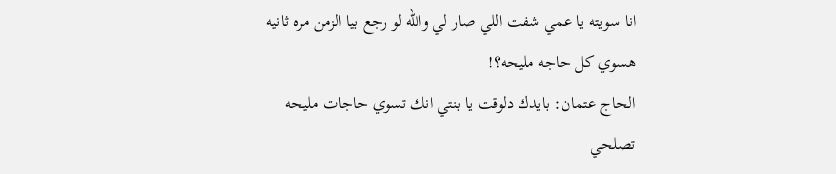انا سويته يا عمي شفت اللي صار لي والله لو رجع بيا الزمن مره ثانيه هسوي كل حاجه مليحه؟!
الحاج عتمان: بايدك دلوقت يا بنتي انك تسوي حاجات مليحه تصلحي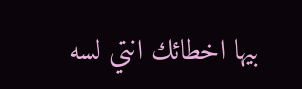بيها اخطائك انتي لسه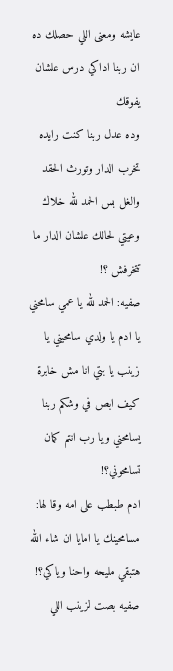عايشه ومعنى اللي حصلك ده ان ربنا اداكي درس علشان يفوقك
وده عدل ربنا كنت رايده تخرب الدار وتورث الحقد والغل بس الحمد لله خلاك وعيتي لحالك علشان الدار ما تتخرفش ؟!
صفيه: الحمد لله يا عمي سامحني يا ادم يا ولدي سامحيني يا زينب يا بتي انا مش خابرة كيف ابص في وشكم ربنا يسامحني ويا رب انتم كمان تسامحوني؟!
ادم طبطب على امه وقا لها: مسامحينك يا امايا ان شاء الله هتبقي مليحه واحنا وياكي؟!
صفيه بصت لزينب اللي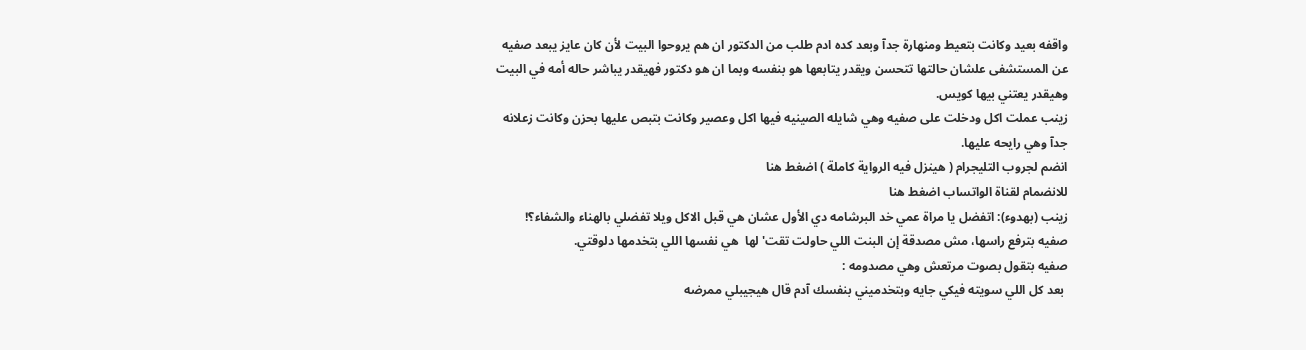واقفه بعيد وكانت بتعيط ومنهارة جدآ وبعد كده ادم طلب من الدكتور ان هم يروحوا البيت لأن كان عايز يبعد صفيه عن المستشفى علشان حالتها تتحسن ويقدر يتابعها هو بنفسه وبما ان هو دكتور فهيقدر يباشر حاله أمه في البيت وهيقدر يعتني بيها كويس.
زينب عملت اكل ودخلت على صفيه وهي شايله الصينيه فيها اكل وعصير وكانت بتبص عليها بحزن وكانت زعلانه جدآ وهي رايحه عليها.
انضم لجروب التليجرام ( هينزل فيه الرواية كاملة ) اضغط هنا
للانضمام لقناة الواتساب اضغط هنا
زينب (بهدوء): اتفضل يا مراة عمي خد البرشامه دي الأول عشان هي قبل الاكل ويلا تفضلي بالهناء والشفاء؟!
صفيه بترفع راسها، مش مصدقة إن البنت اللي حاولت تقت'لها  هي نفسها اللي بتخدمها دلوقتي.
صفيه بتقول بصوت مرتعش وهي مصدومه :
 بعد كل اللي سويته فيكي جايه وبتخدميني بنفسك آدم قال هيجيبلي ممرضه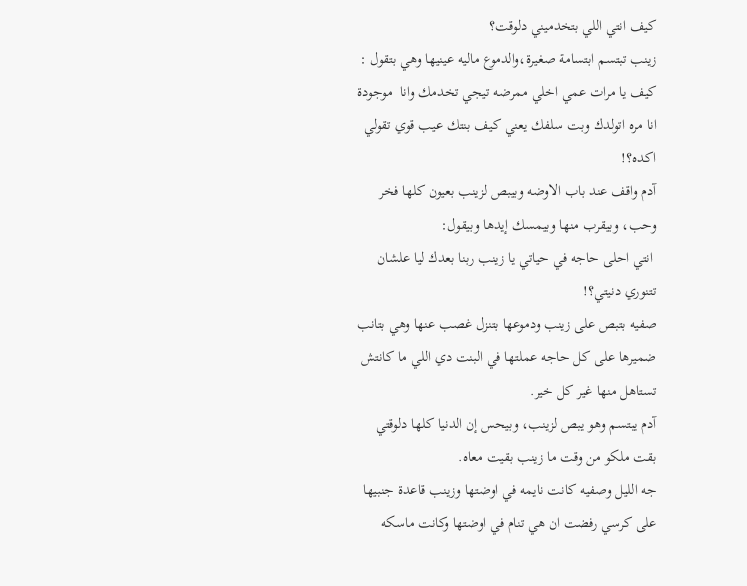كيف انتي اللي بتخدميني دلوقت؟
زينب تبتسم ابتسامة صغيرة،والدموع ماليه عينيها وهي بتقول : كيف يا مرات عمي اخلي ممرضه تيجي تخدمك وانا  موجودة انا مره اتولدك وبت سلفك يعني كيف بنتك عيب قوي تقولي اكده؟!
آدم واقف عند باب الاوضه وبيبص لزينب بعيون كلها فخر  وحب، وبيقرب منها وبيمسك إيدها وبيقول:
 انتي احلى حاجه في حياتي يا زينب ربنا بعدك ليا علشان تتنوري دنيتي؟!
صفيه بتبص على زينب ودموعها بتنزل غصب عنها وهي بتانب ضميرها على كل حاجه عملتها في البنت دي اللي ما كانتش تستاهل منها غير كل خير.
آدم يبتسم وهو يبص لزينب، وبيحس إن الدنيا كلها دلوقتي بقت ملكو من وقت ما زينب بقيت معاه.
جه الليل وصفيه كانت نايمه في اوضتها وزينب قاعدة جنبيها على كرسي رفضت ان هي تنام في اوضتها وكانت ماسكه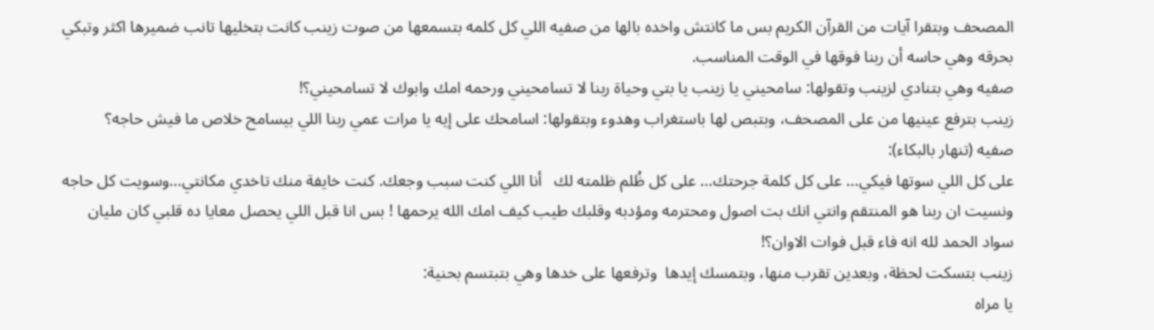المصحف وبتقرا آيات من القرآن الكريم بس ما كانتش واخده بالها من صفيه اللي كل كلمه بتسمعها من صوت زينب كانت بتخليها تانب ضميرها اكثر وتبكي بحرقه وهي حاسه أن ربنا فوقها في الوقت المناسب.
صفيه وهي بتنادي لزينب وتقولها: سامحيني يا زينب يا بتي وحياة ربنا لا تسامحيني ورحمه امك وابوك لا تسامحيني؟!
زينب بترفع عينيها من على المصحف، وبتبص لها باستغراب وهدوء وبتقولها: اسامحك على إيه يا مرات عمي ربنا اللي بيسامح خلاص ما فيش حاجه؟
صفيه (تنهار بالبكاء):
على كل اللي سوتها فيكي… على كل كلمة جرحتك… على كل ظُلم ظلمته لك   أنا اللي كنت سبب وجعك. كنت خايفة منك تاخدي مكانتي…وسويت كل حاجه ونسيت ان ربنا هو المنتقم وانتي انك بت اصول ومحترمه ومؤدبه وقلبك طيب كيف امك الله يرحمها ! بس انا قبل اللي يحصل معايا ده قلبي كان مليان سواد الحمد لله انه فاء قبل فوات الاوان؟!
زينب بتسكت لحظة، وبعدين تقرب منها، وبتمسك إيدها  وترفعها على خدها وهي بتبتسم بحنية:
يا مراه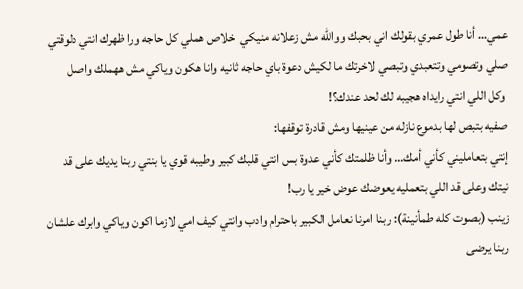عمي… أنا طول عمري بقولك اني بحبك ووالله مش زعلانه منيكي  خلاص هملي كل حاجه ورا ظهرك انتي دلوقتي صلي وتصومي وتتعبدي وتبصي لاخرتك ما لكيش دعوة باي حاجه ثانيه وانا هكون وياكي مش ههملك واصل
 وكل اللي انتي رايداه هجيبه لك لحد عندك؟!
صفيه بتبص لها بدموع نازله من عينيها ومش قادرة توقفها:
إنتي بتعامليني كأني أمك… وأنا ظلمتك كأني عدوة بس انتي قلبك كبير وطيبه قوي يا بنتي ربنا يديك على قد نيتك وعلى قد اللي بتعمليه يعوضك عوض خير يا رب!
زينب (بصوت كله طمأنينة): ربنا امرنا نعامل الكبير باحترام وادب وانتي كيف امي لازما اكون وياكي وابرك علشان ربنا يرضى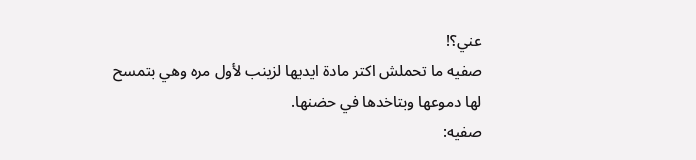عني؟!
صفيه ما تحملش اكتر مادة ايديها لزينب لأول مره وهي بتمسح لها دموعها وبتاخدها في حضنها.
صفيه: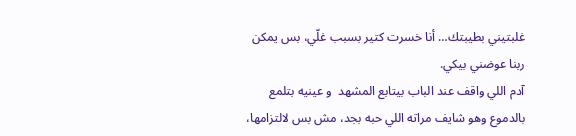غلبتيني بطيبتك… أنا خسرت كتير بسبب غلّي، بس يمكن ربنا عوضني بيكي.
آدم اللي واقف عند الباب بيتابع المشهد  و عينيه بتلمع بالدموع وهو شايف مراته اللي حبه بجد، مش بس لالتزامها،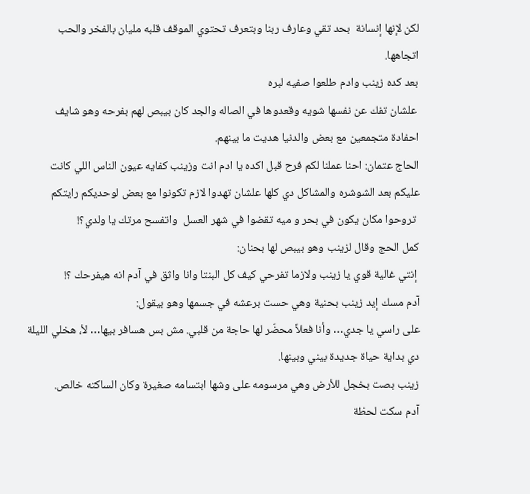لكن لإنها إنسانة  بحد تقي وعارف ربنا وبتعرف تحتوي الموقف قلبه مليان بالفخر والحب اتجاهها.
بعد كده زينب وادم طلعوا صفيه لبره
 علشان تفك عن نفسها شويه وقعدوها في الصاله والجد كان بيبص لهم بفرحه وهو شايف احفادة متجمعين مع بعض والدنيا هديت ما بينهم.
الحاج عتمان: احنا عملنا لكم فرح قبل اكده يا ادم انت وزينب كفايه عيون الناس اللي كانت عليكم بعد الشوشره والمشاكل دي كلها علشان تهدوا لازم تكونوا مع بعض لوحديكم رايتكم
 تروحوا مكان يكون في بحر و ميه تقضوا في شهر العسل  واتفسح مرتك يا ولدي؟!
كمل الحج وقال لزينب وهو بيبص لها بحنان:
 إنتي غالية قوي يا زينب ولازما تفرحي كيف كل البنتا وانا واثق في آدم انه هيفرحك ؟!
آدم مسك إيد زينب بحنية وهي حست برعشه في جسمها وهو بيقول:
على راسي يا جدي… وأنا فعلاً محضّر لها حاجة من قلبي. مش بس هسافر بيها… لأ، هخلي الليلة دي بداية حياة جديدة بيني وبينها.
زينب بصت بخجل للأرض وهي مرسومه على وشها ابتسامه صغيرة وكان الساكته خالص.
آدم سكت لحظة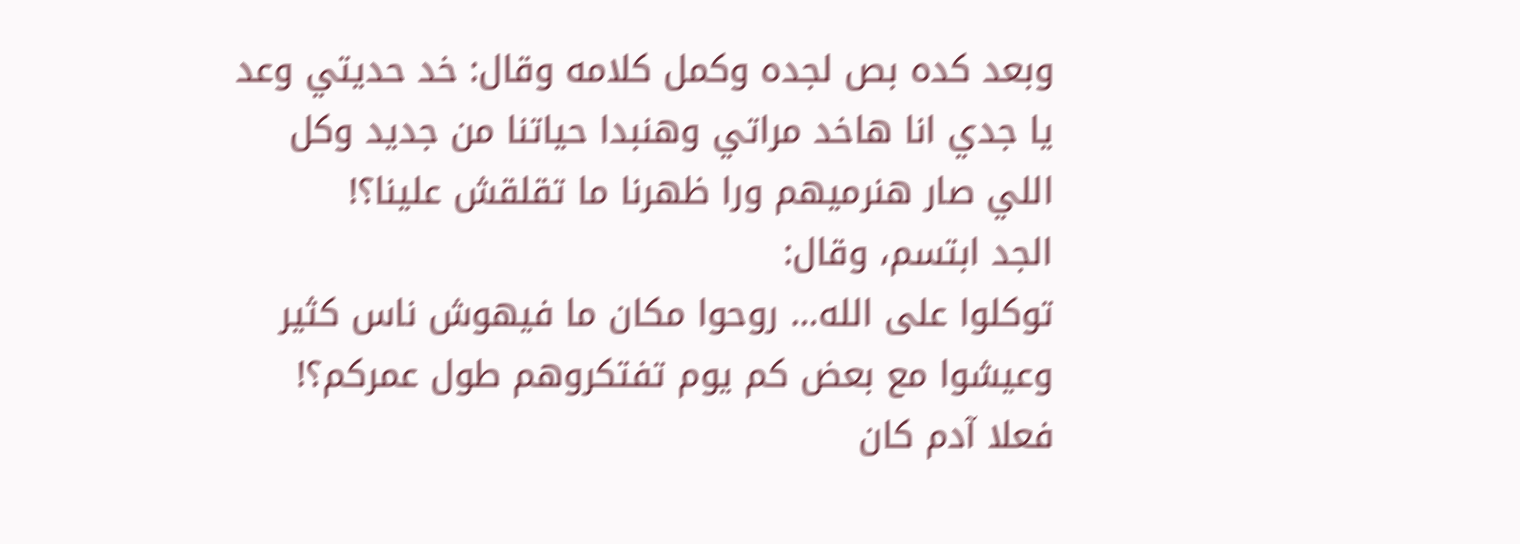وبعد كده بص لجده وكمل كلامه وقال: خد حديتي وعد يا جدي انا هاخد مراتي وهنبدا حياتنا من جديد وكل اللي صار هنرميهم ورا ظهرنا ما تقلقش علينا؟!
الجد ابتسم، وقال:
توكلوا على الله… روحوا مكان ما فيهوش ناس كثير وعيشوا مع بعض كم يوم تفتكروهم طول عمركم؟!
فعلا آدم كان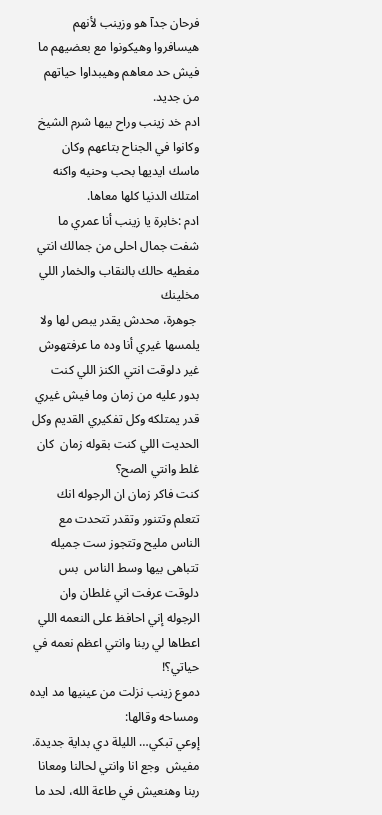فرحان جدآ هو وزينب لأنهم هيسافروا وهيكونوا مع بعضيهم ما فيش حد معاهم وهيبداوا حياتهم من جديد.
ادم خد زينب وراح بيها شرم الشيخ وكانوا في الجناح بتاعهم وكان ماسك ايديها بحب وحنيه واكنه امتلك الدنيا كلها معاها.
ادم :خابرة يا زينب أنا عمري ما شفت جمال احلى من جمالك انتي مغطيه حالك بالنقاب والخمار اللي مخلينك
 جوهرة، محدش يقدر يبص لها ولا يلمسها غيري أنا وده ما عرفتهوش غير دلوقت انتي الكنز اللي كنت بدور عليه من زمان وما فيش غيري قدر يمتلكه وكل تفكيري القديم وكل الحديت اللي كنت بقوله زمان  كان غلط وانتي الصح؟
كنت فاكر زمان ان الرجوله انك تتعلم وتتنور وتقدر تتحدت مع الناس مليح وتتجوز ست جميله تتباهى بيها وسط الناس  بس دلوقت عرفت اني غلطان وان الرجوله إني احافظ على النعمه اللي اعطاها لي ربنا وانتي اعظم نعمه في حياتي؟!
دموع زينب نزلت من عينيها مد ايده ومساحه وقالها:
إوعي تبكي… الليلة دي بداية جديدة. مفيش  وجع انا وانتي لحالنا ومعانا ربنا وهنعيش في طاعة الله، لحد ما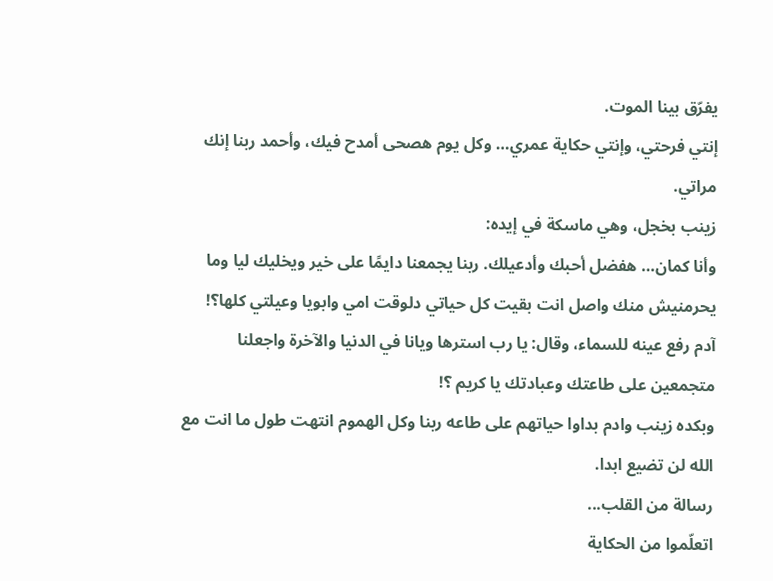يفرّق بينا الموت.
إنتي فرحتي، وإنتي حكاية عمري… وكل يوم هصحى أمدح فيك، وأحمد ربنا إنك مراتي.
زينب بخجل، وهي ماسكة في إيده:
وأنا كمان… هفضل أحبك وأدعيلك. ربنا يجمعنا دايمًا على خير ويخليك ليا وما يحرمنيش منك واصل انت بقيت كل حياتي دلوقت امي وابويا وعيلتي كلها؟!
آدم رفع عينه للسماء، وقال: يا رب استرها ويانا في الدنيا والآخرة واجعلنا متجمعين على طاعتك وعبادتك يا كريم ؟!
وبكده زينب وادم بداوا حياتهم على طاعه ربنا وكل الهموم انتهت طول ما انت مع الله لن تضيع ابدا.
رسالة من القلب...
اتعلّموا من الحكاية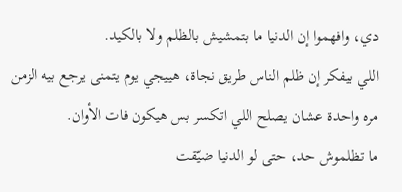دي، وافهموا إن الدنيا ما بتمشيش بالظلم ولا بالكيد.
اللي بيفكر إن ظلم الناس طريق نجاة، هييجي يوم يتمنى يرجع بيه الزمن مره واحدة عشان يصلح اللي اتكسر بس هيكون فات الأوان.
ما تظلموش حد، حتى لو الدنيا ضيّقت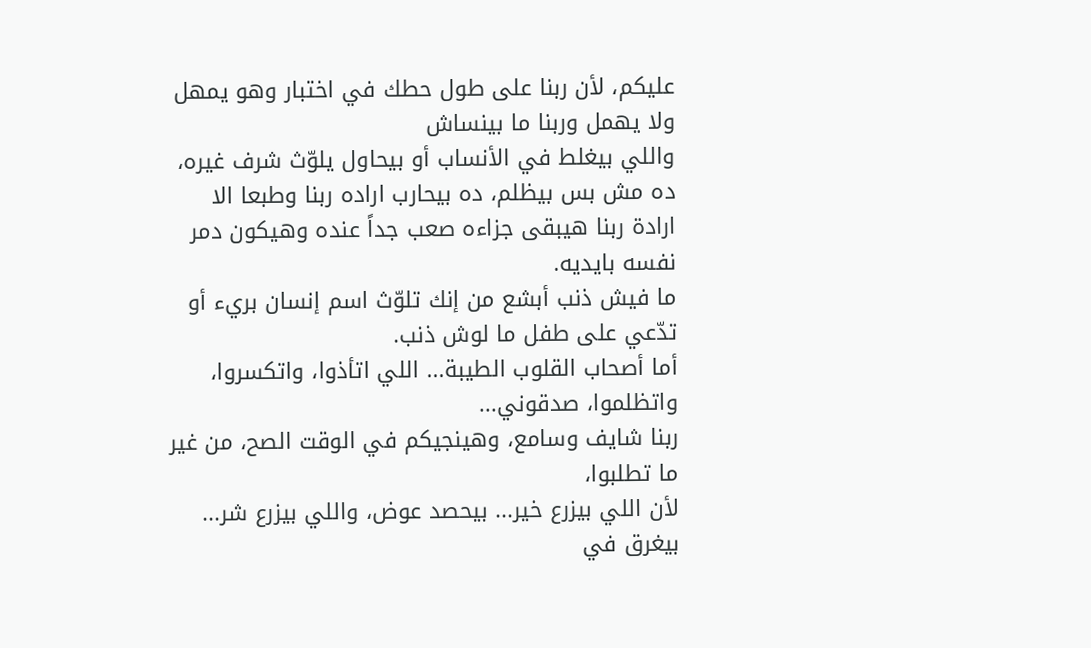عليكم، لأن ربنا على طول حطك في اختبار وهو يمهل ولا يهمل وربنا ما بينساش
واللي بيغلط في الأنساب أو بيحاول يلوّث شرف غيره، ده مش بس بيظلم، ده بيحارب اراده ربنا وطبعا الا ارادة ربنا هيبقى جزاءه صعب جداً عنده وهيكون دمر نفسه بايديه.
ما فيش ذنب أبشع من إنك تلوّث اسم إنسان بريء أو تدّعي على طفل ما لوش ذنب.
أما أصحاب القلوب الطيبة... اللي اتأذوا، واتكسروا، واتظلموا، صدقوني...
ربنا شايف وسامع، وهينجيكم في الوقت الصح، من غير ما تطلبوا،
لأن اللي بيزرع خير... بيحصد عوض، واللي بيزرع شر... بيغرق في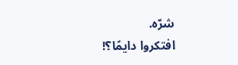شرّه.
افتكروا دايمًا؟!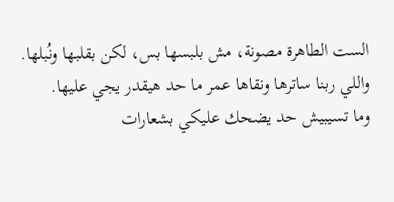الست الطاهرة مصونة، مش بلبسها بس، لكن بقلبها ونُبلها.
واللي ربنا ساترها ونقاها عمر ما حد هيقدر يجي عليها.
وما تسيبيش حد يضحك عليكي بشعارات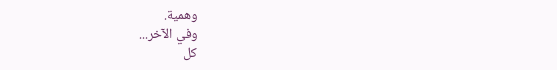وهمية.
وفي الآخر...
كل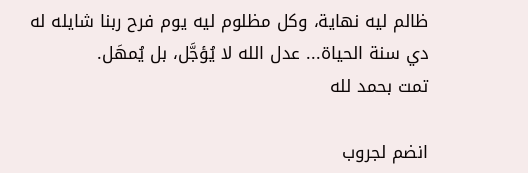ظالم ليه نهاية، وكل مظلوم ليه يوم فرح ربنا شايله له
دي سنة الحياة... عدل الله لا يُؤجَّل، بل يُمهَل.
تمت بحمد لله

انضم لجروب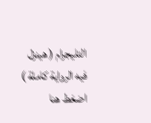التليجرام ( هينزل فيه الرواية كاملة ) اضغط هنا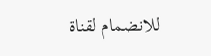للانضمام لقناة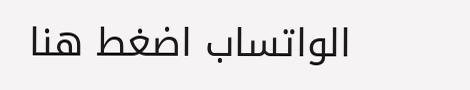الواتساب اضغط هنا